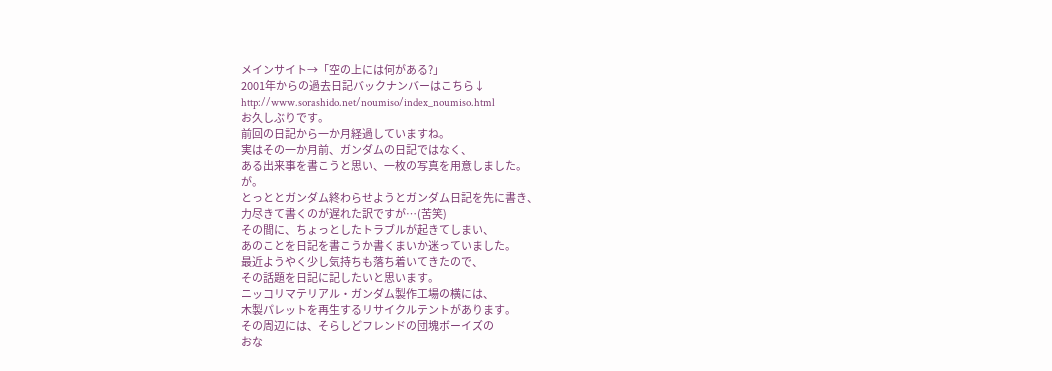メインサイト→「空の上には何がある?」
2001年からの過去日記バックナンバーはこちら↓
http://www.sorashido.net/noumiso/index_noumiso.html
お久しぶりです。
前回の日記から一か月経過していますね。
実はその一か月前、ガンダムの日記ではなく、
ある出来事を書こうと思い、一枚の写真を用意しました。
が。
とっととガンダム終わらせようとガンダム日記を先に書き、
力尽きて書くのが遅れた訳ですが…(苦笑)
その間に、ちょっとしたトラブルが起きてしまい、
あのことを日記を書こうか書くまいか迷っていました。
最近ようやく少し気持ちも落ち着いてきたので、
その話題を日記に記したいと思います。
ニッコリマテリアル・ガンダム製作工場の横には、
木製パレットを再生するリサイクルテントがあります。
その周辺には、そらしどフレンドの団塊ボーイズの
おな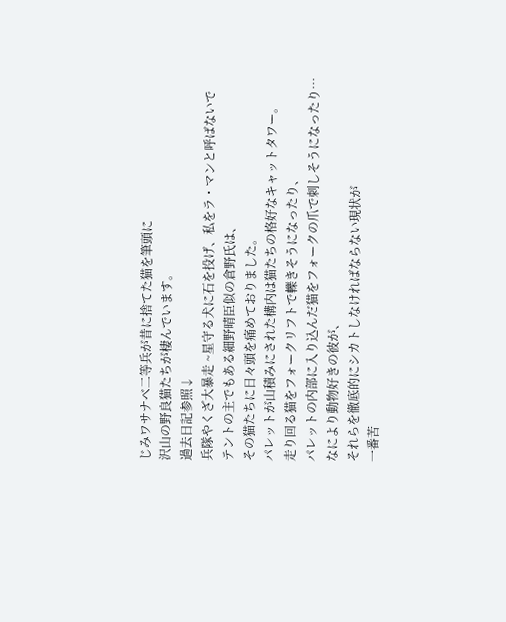じみワサナベ二等兵が昔に捨てた猫を筆頭に
沢山の野良猫たちが棲んでいます。
過去日記参照↓
兵隊やくざ大暴走 ~星守る犬に石を投げ、私をラ・マンと呼ばないで
テントの主でもある細野晴臣似の倉野氏は、
その猫たちに日々頭を痛めておりました。
パレットが山積みにされた構内は猫たちの格好なキャットタワー。
走り回る猫をフォークリフトで轢きそうになったり、
パレットの内部に入り込んだ猫をフォークの爪で刺しそうになったり…
なにより動物好きの彼が、
それらを徹底的にシカトしなければならない現状が
一番苦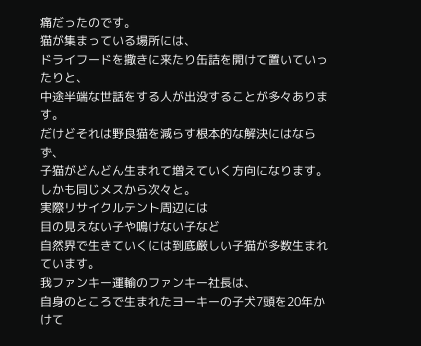痛だったのです。
猫が集まっている場所には、
ドライフードを撒きに来たり缶詰を開けて置いていったりと、
中途半端な世話をする人が出没することが多々あります。
だけどそれは野良猫を減らす根本的な解決にはならず、
子猫がどんどん生まれて増えていく方向になります。
しかも同じメスから次々と。
実際リサイクルテント周辺には
目の見えない子や鳴けない子など
自然界で生きていくには到底厳しい子猫が多数生まれています。
我ファンキー運輸のファンキー社長は、
自身のところで生まれたヨーキーの子犬7頭を20年かけて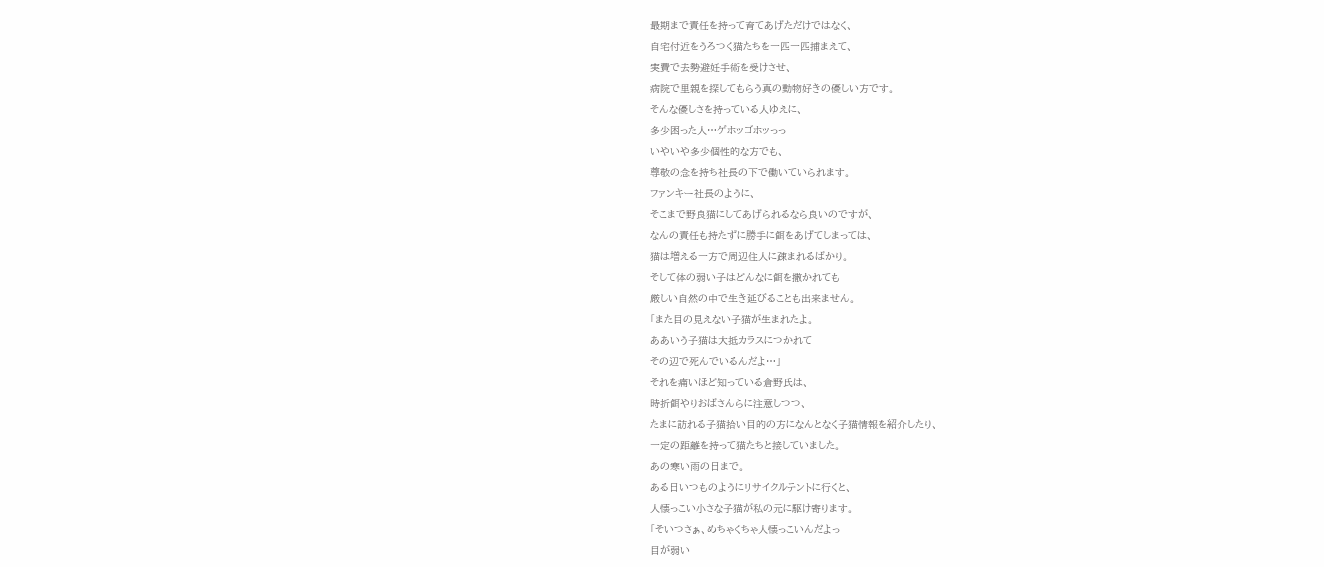最期まで責任を持って育てあげただけではなく、
自宅付近をうろつく猫たちを一匹一匹捕まえて、
実費で去勢避妊手術を受けさせ、
病院で里親を探してもらう真の動物好きの優しい方です。
そんな優しさを持っている人ゆえに、
多少困った人…ゲホッゴホッっっ
いやいや多少個性的な方でも、
尊敬の念を持ち社長の下で働いていられます。
ファンキー社長のように、
そこまで野良猫にしてあげられるなら良いのですが、
なんの責任も持たずに勝手に餌をあげてしまっては、
猫は増える一方で周辺住人に疎まれるばかり。
そして体の弱い子はどんなに餌を撒かれても
厳しい自然の中で生き延びることも出来ません。
「また目の見えない子猫が生まれたよ。
ああいう子猫は大抵カラスにつかれて
その辺で死んでいるんだよ…」
それを痛いほど知っている倉野氏は、
時折餌やりおばさんらに注意しつつ、
たまに訪れる子猫拾い目的の方になんとなく子猫情報を紹介したり、
一定の距離を持って猫たちと接していました。
あの寒い雨の日まで。
ある日いつものようにリサイクルテントに行くと、
人懐っこい小さな子猫が私の元に駆け寄ります。
「そいつさぁ、めちゃくちゃ人懐っこいんだよっ
目が弱い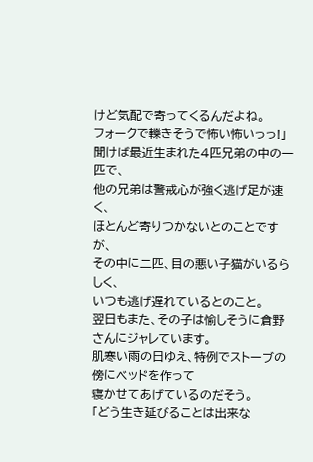けど気配で寄ってくるんだよね。
フォークで轢きそうで怖い怖いっっ!」
聞けば最近生まれた4匹兄弟の中の一匹で、
他の兄弟は警戒心が強く逃げ足が速く、
ほとんど寄りつかないとのことですが、
その中に二匹、目の悪い子猫がいるらしく、
いつも逃げ遅れているとのこと。
翌日もまた、その子は愉しそうに倉野さんにジャレています。
肌寒い雨の日ゆえ、特例でストーブの傍にベッドを作って
寝かせてあげているのだそう。
「どう生き延びることは出来な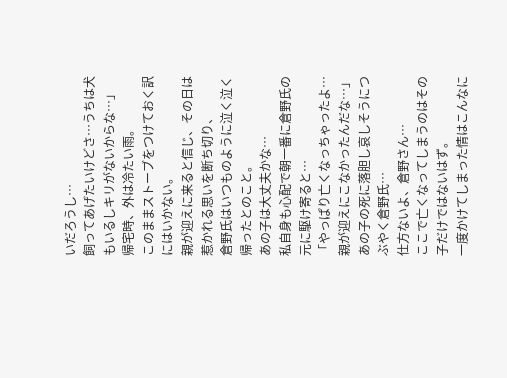いだろうし…
飼ってあげたいけどさ…うちは犬もいるしキリがないからな…」
帰宅時、外は冷たい雨。
このままストーブをつけておく訳にはいかない。
親が迎えに来ると信じ、その日は惹かれる思いを断ち切り、
倉野氏はいつものように泣く泣く帰ったとのこと。
あの子は大丈夫かな…
私自身も心配で朝一番に倉野氏の元に駆け寄ると…
「やっぱり亡くなっちゃったよ…
親が迎えにこなかったんだな…」
あの子の死に落胆し哀しそうにつぶやく倉野氏…
仕方ないよ、倉野さん…
ここで亡くなってしまうのはその子だけではないはず。
一度かけてしまった情はこんなに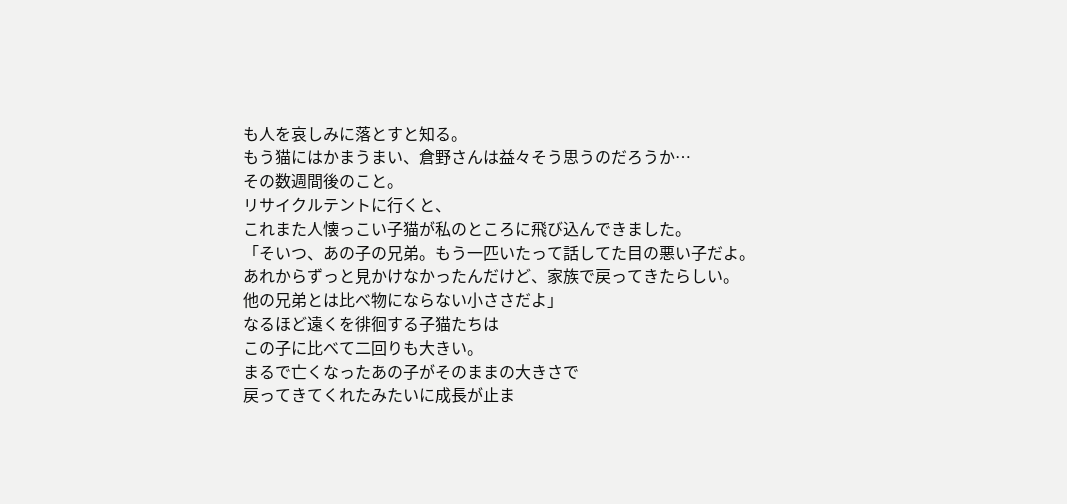も人を哀しみに落とすと知る。
もう猫にはかまうまい、倉野さんは益々そう思うのだろうか…
その数週間後のこと。
リサイクルテントに行くと、
これまた人懐っこい子猫が私のところに飛び込んできました。
「そいつ、あの子の兄弟。もう一匹いたって話してた目の悪い子だよ。
あれからずっと見かけなかったんだけど、家族で戻ってきたらしい。
他の兄弟とは比べ物にならない小ささだよ」
なるほど遠くを徘徊する子猫たちは
この子に比べて二回りも大きい。
まるで亡くなったあの子がそのままの大きさで
戻ってきてくれたみたいに成長が止ま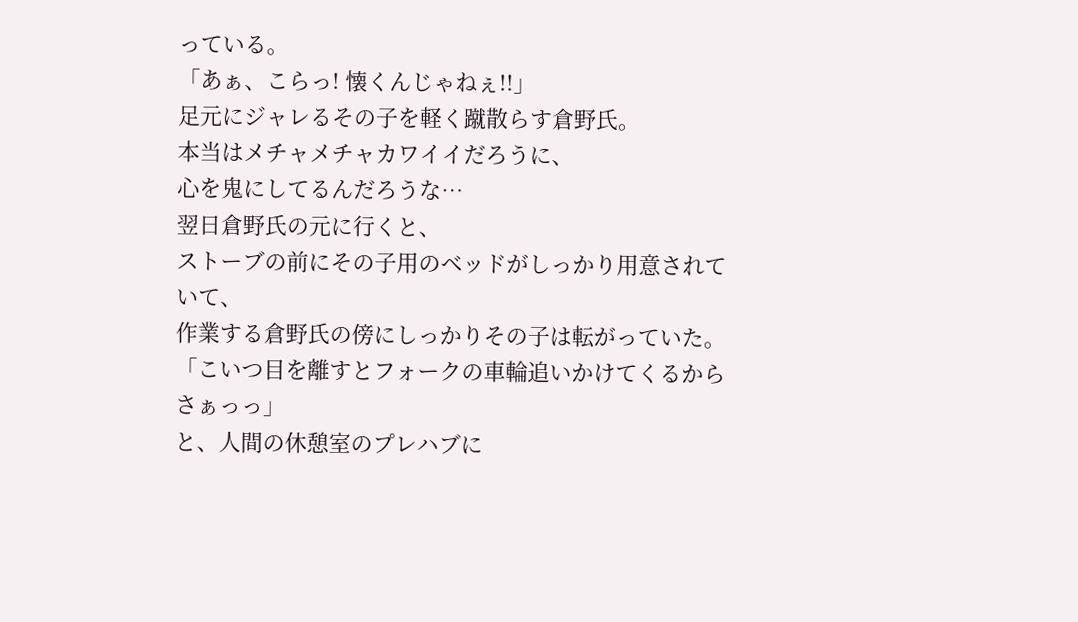っている。
「あぁ、こらっ! 懐くんじゃねぇ!!」
足元にジャレるその子を軽く蹴散らす倉野氏。
本当はメチャメチャカワイイだろうに、
心を鬼にしてるんだろうな…
翌日倉野氏の元に行くと、
ストーブの前にその子用のベッドがしっかり用意されていて、
作業する倉野氏の傍にしっかりその子は転がっていた。
「こいつ目を離すとフォークの車輪追いかけてくるからさぁっっ」
と、人間の休憩室のプレハブに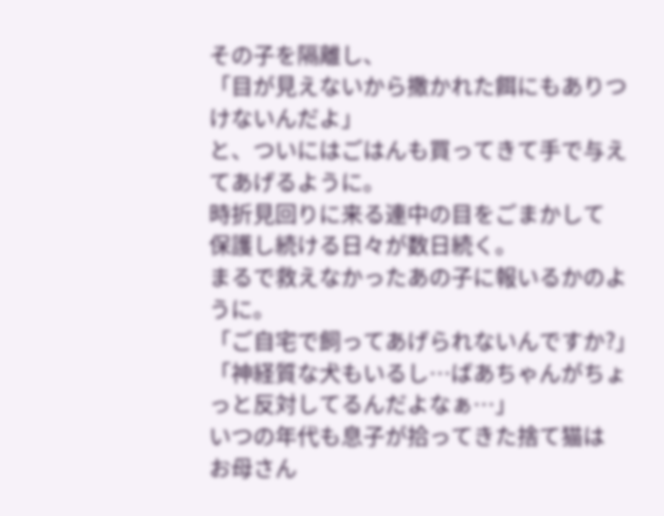その子を隔離し、
「目が見えないから撒かれた餌にもありつけないんだよ」
と、ついにはごはんも買ってきて手で与えてあげるように。
時折見回りに来る連中の目をごまかして
保護し続ける日々が数日続く。
まるで救えなかったあの子に報いるかのように。
「ご自宅で飼ってあげられないんですか?」
「神経質な犬もいるし…ばあちゃんがちょっと反対してるんだよなぁ…」
いつの年代も息子が拾ってきた捨て猫は
お母さん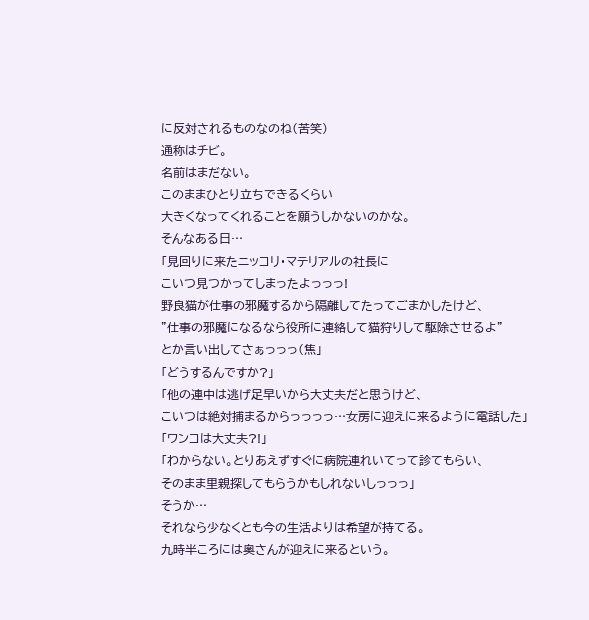に反対されるものなのね(苦笑)
通称はチビ。
名前はまだない。
このままひとり立ちできるくらい
大きくなってくれることを願うしかないのかな。
そんなある日…
「見回りに来たニッコリ・マテリアルの社長に
こいつ見つかってしまったよっっっ!
野良猫が仕事の邪魔するから隔離してたってごまかしたけど、
"仕事の邪魔になるなら役所に連絡して猫狩りして駆除させるよ"
とか言い出してさぁっっっ(焦」
「どうするんですか?」
「他の連中は逃げ足早いから大丈夫だと思うけど、
こいつは絶対捕まるからっっっっ…女房に迎えに来るように電話した」
「ワンコは大丈夫?!」
「わからない。とりあえずすぐに病院連れいてって診てもらい、
そのまま里親探してもらうかもしれないしっっっ」
そうか…
それなら少なくとも今の生活よりは希望が持てる。
九時半ころには奥さんが迎えに来るという。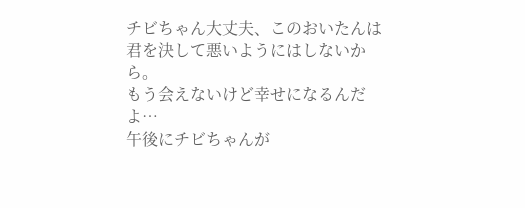チビちゃん大丈夫、このおいたんは君を決して悪いようにはしないから。
もう会えないけど幸せになるんだよ…
午後にチビちゃんが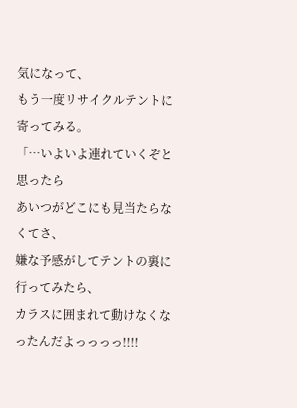気になって、
もう一度リサイクルテントに寄ってみる。
「…いよいよ連れていくぞと思ったら
あいつがどこにも見当たらなくてさ、
嫌な予感がしてテントの裏に行ってみたら、
カラスに囲まれて動けなくなったんだよっっっっ!!!!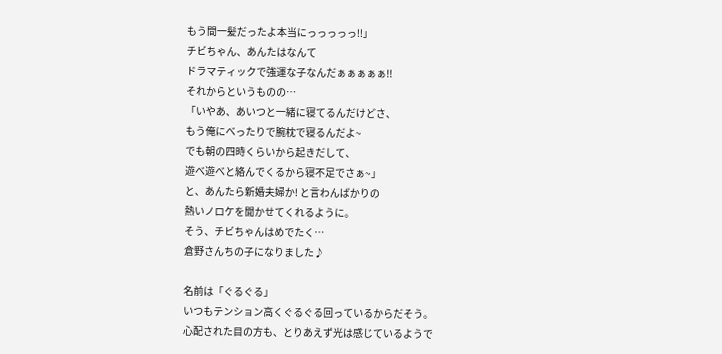もう間一髪だったよ本当にっっっっっ!!」
チビちゃん、あんたはなんて
ドラマティックで強運な子なんだぁぁぁぁぁ!!
それからというものの…
「いやあ、あいつと一緒に寝てるんだけどさ、
もう俺にべったりで腕枕で寝るんだよ~
でも朝の四時くらいから起きだして、
遊べ遊べと絡んでくるから寝不足でさぁ~」
と、あんたら新婚夫婦か! と言わんばかりの
熱いノロケを聞かせてくれるように。
そう、チビちゃんはめでたく…
倉野さんちの子になりました♪

名前は「ぐるぐる」
いつもテンション高くぐるぐる回っているからだそう。
心配された目の方も、とりあえず光は感じているようで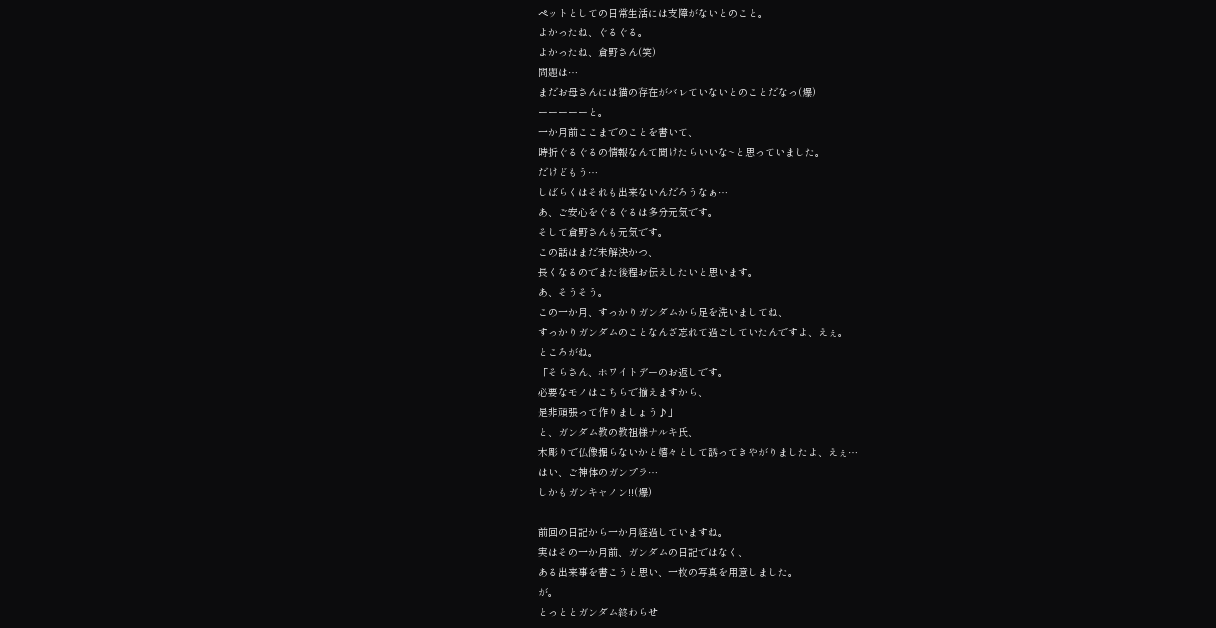ペットとしての日常生活には支障がないとのこと。
よかったね、ぐるぐる。
よかったね、倉野さん(笑)
問題は…
まだお母さんには猫の存在がバレていないとのことだなっ(爆)
ーーーーーと。
一か月前ここまでのことを書いて、
時折ぐるぐるの情報なんて聞けたらいいな~と思っていました。
だけどもう…
しばらくはそれも出来ないんだろうなぁ…
あ、ご安心をぐるぐるは多分元気です。
そして倉野さんも元気です。
この話はまだ未解決かつ、
長くなるのでまた後程お伝えしたいと思います。
あ、そうそう。
この一か月、すっかりガンダムから足を洗いましてね、
すっかりガンダムのことなんざ忘れて過ごしていたんですよ、えぇ。
ところがね。
「そらさん、ホワイトデーのお返しです。
必要なモノはこちらで揃えますから、
是非頑張って作りましょう♪」
と、ガンダム教の教祖様ナルキ氏、
木彫りで仏像掘らないかと嬉々として誘ってきやがりましたよ、えぇ…
はい、ご神体のガンプラ…
しかもガンキャノン!!(爆)

前回の日記から一か月経過していますね。
実はその一か月前、ガンダムの日記ではなく、
ある出来事を書こうと思い、一枚の写真を用意しました。
が。
とっととガンダム終わらせ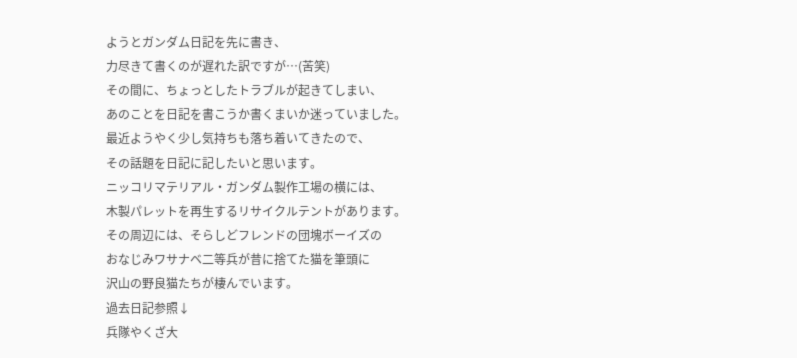ようとガンダム日記を先に書き、
力尽きて書くのが遅れた訳ですが…(苦笑)
その間に、ちょっとしたトラブルが起きてしまい、
あのことを日記を書こうか書くまいか迷っていました。
最近ようやく少し気持ちも落ち着いてきたので、
その話題を日記に記したいと思います。
ニッコリマテリアル・ガンダム製作工場の横には、
木製パレットを再生するリサイクルテントがあります。
その周辺には、そらしどフレンドの団塊ボーイズの
おなじみワサナベ二等兵が昔に捨てた猫を筆頭に
沢山の野良猫たちが棲んでいます。
過去日記参照↓
兵隊やくざ大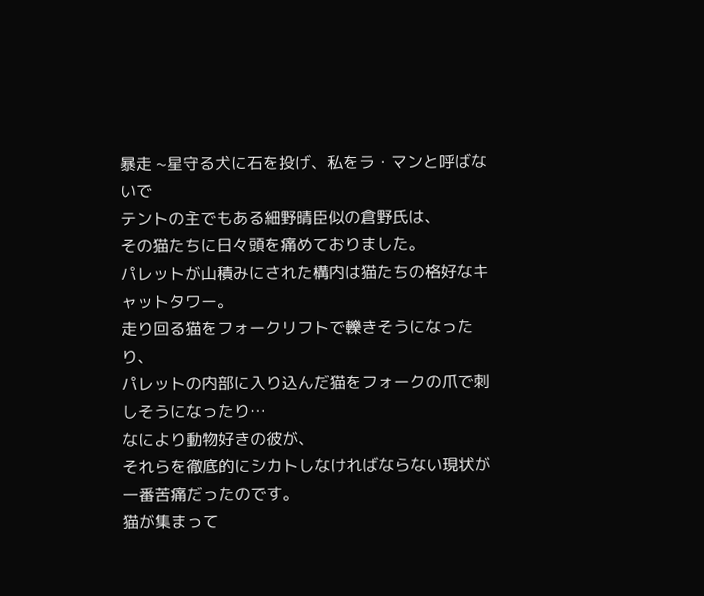暴走 ~星守る犬に石を投げ、私をラ・マンと呼ばないで
テントの主でもある細野晴臣似の倉野氏は、
その猫たちに日々頭を痛めておりました。
パレットが山積みにされた構内は猫たちの格好なキャットタワー。
走り回る猫をフォークリフトで轢きそうになったり、
パレットの内部に入り込んだ猫をフォークの爪で刺しそうになったり…
なにより動物好きの彼が、
それらを徹底的にシカトしなければならない現状が
一番苦痛だったのです。
猫が集まって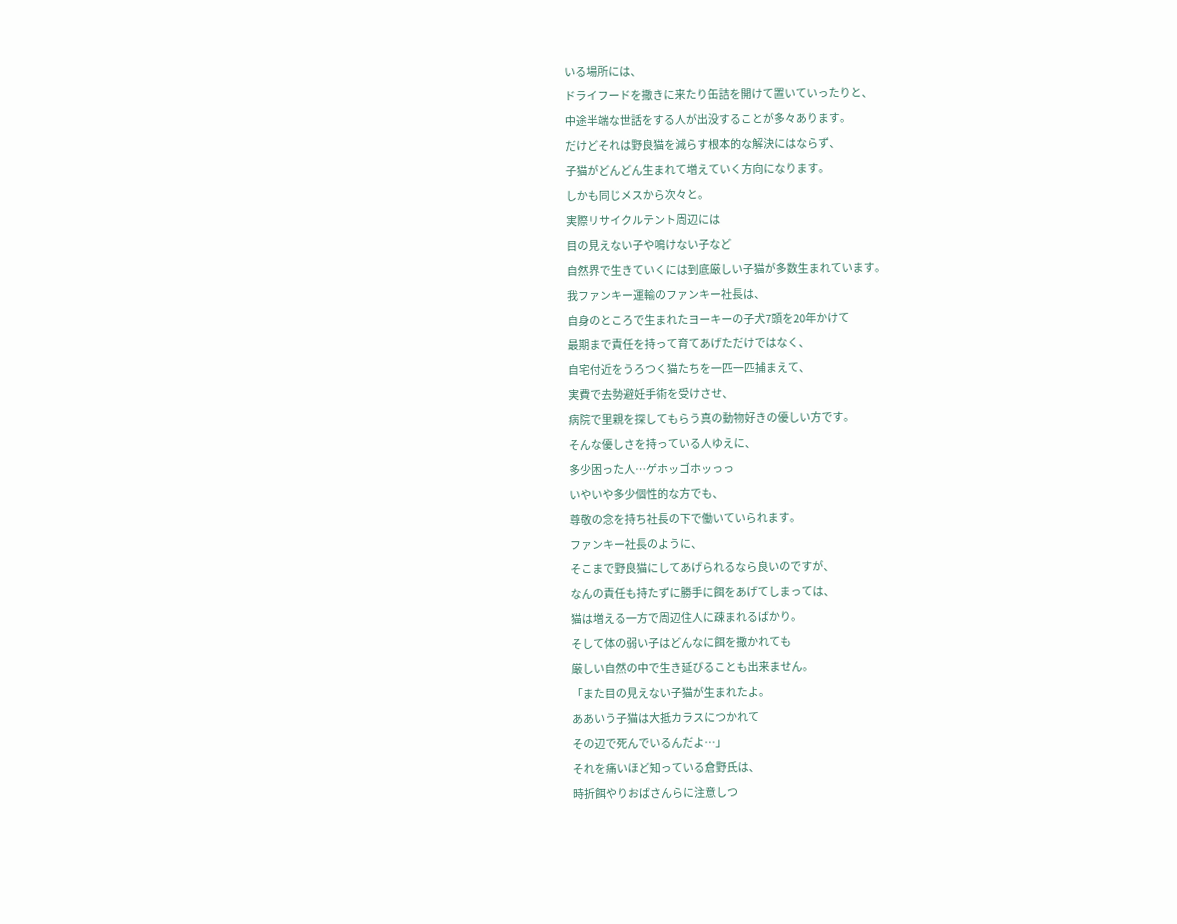いる場所には、
ドライフードを撒きに来たり缶詰を開けて置いていったりと、
中途半端な世話をする人が出没することが多々あります。
だけどそれは野良猫を減らす根本的な解決にはならず、
子猫がどんどん生まれて増えていく方向になります。
しかも同じメスから次々と。
実際リサイクルテント周辺には
目の見えない子や鳴けない子など
自然界で生きていくには到底厳しい子猫が多数生まれています。
我ファンキー運輸のファンキー社長は、
自身のところで生まれたヨーキーの子犬7頭を20年かけて
最期まで責任を持って育てあげただけではなく、
自宅付近をうろつく猫たちを一匹一匹捕まえて、
実費で去勢避妊手術を受けさせ、
病院で里親を探してもらう真の動物好きの優しい方です。
そんな優しさを持っている人ゆえに、
多少困った人…ゲホッゴホッっっ
いやいや多少個性的な方でも、
尊敬の念を持ち社長の下で働いていられます。
ファンキー社長のように、
そこまで野良猫にしてあげられるなら良いのですが、
なんの責任も持たずに勝手に餌をあげてしまっては、
猫は増える一方で周辺住人に疎まれるばかり。
そして体の弱い子はどんなに餌を撒かれても
厳しい自然の中で生き延びることも出来ません。
「また目の見えない子猫が生まれたよ。
ああいう子猫は大抵カラスにつかれて
その辺で死んでいるんだよ…」
それを痛いほど知っている倉野氏は、
時折餌やりおばさんらに注意しつ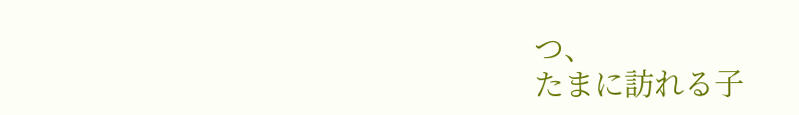つ、
たまに訪れる子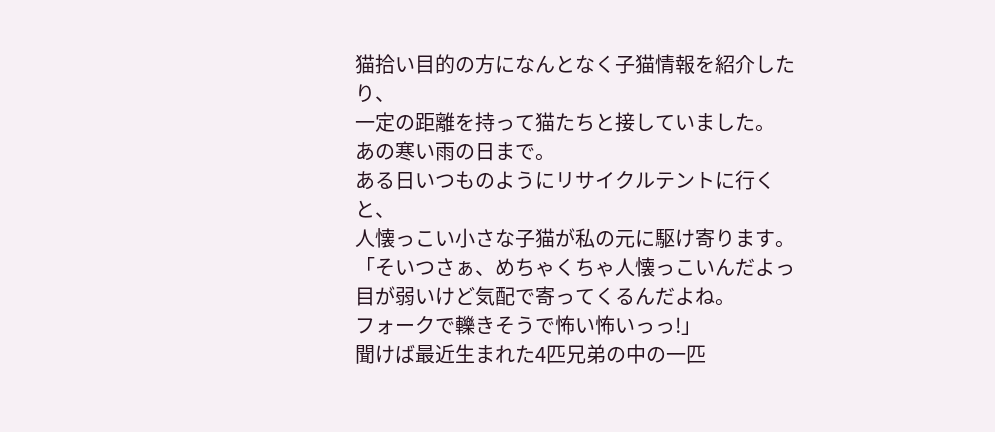猫拾い目的の方になんとなく子猫情報を紹介したり、
一定の距離を持って猫たちと接していました。
あの寒い雨の日まで。
ある日いつものようにリサイクルテントに行くと、
人懐っこい小さな子猫が私の元に駆け寄ります。
「そいつさぁ、めちゃくちゃ人懐っこいんだよっ
目が弱いけど気配で寄ってくるんだよね。
フォークで轢きそうで怖い怖いっっ!」
聞けば最近生まれた4匹兄弟の中の一匹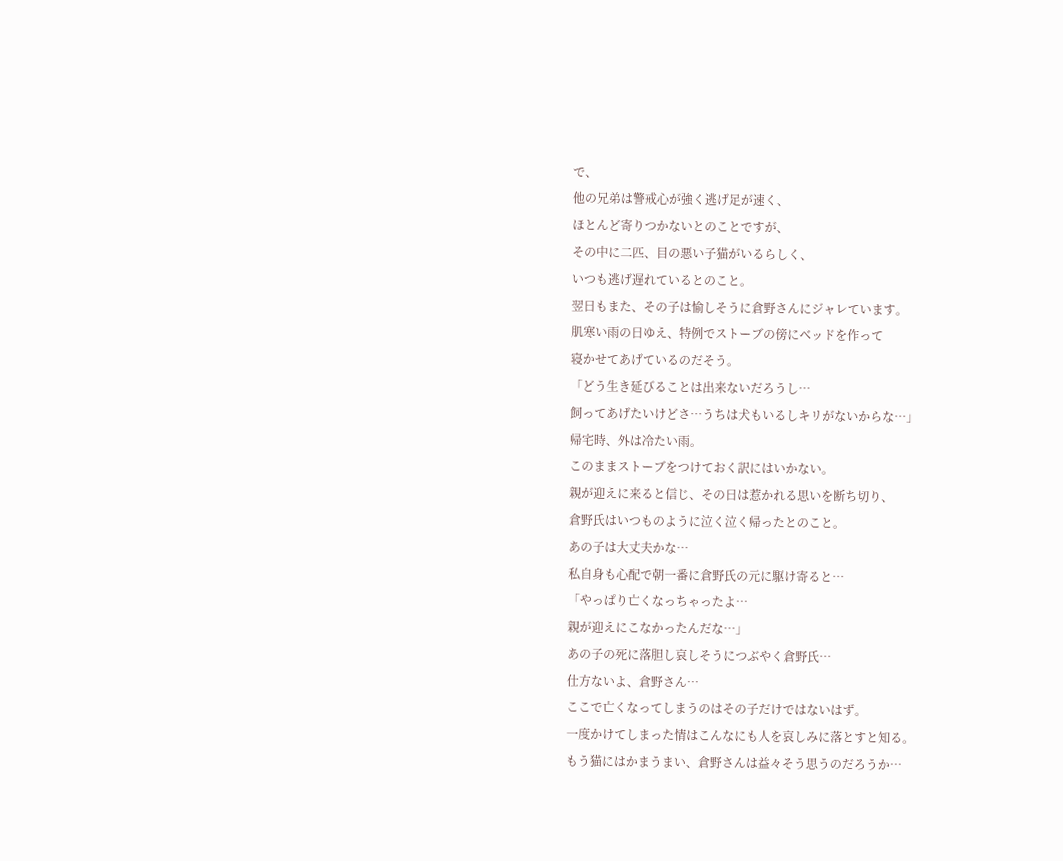で、
他の兄弟は警戒心が強く逃げ足が速く、
ほとんど寄りつかないとのことですが、
その中に二匹、目の悪い子猫がいるらしく、
いつも逃げ遅れているとのこと。
翌日もまた、その子は愉しそうに倉野さんにジャレています。
肌寒い雨の日ゆえ、特例でストーブの傍にベッドを作って
寝かせてあげているのだそう。
「どう生き延びることは出来ないだろうし…
飼ってあげたいけどさ…うちは犬もいるしキリがないからな…」
帰宅時、外は冷たい雨。
このままストーブをつけておく訳にはいかない。
親が迎えに来ると信じ、その日は惹かれる思いを断ち切り、
倉野氏はいつものように泣く泣く帰ったとのこと。
あの子は大丈夫かな…
私自身も心配で朝一番に倉野氏の元に駆け寄ると…
「やっぱり亡くなっちゃったよ…
親が迎えにこなかったんだな…」
あの子の死に落胆し哀しそうにつぶやく倉野氏…
仕方ないよ、倉野さん…
ここで亡くなってしまうのはその子だけではないはず。
一度かけてしまった情はこんなにも人を哀しみに落とすと知る。
もう猫にはかまうまい、倉野さんは益々そう思うのだろうか…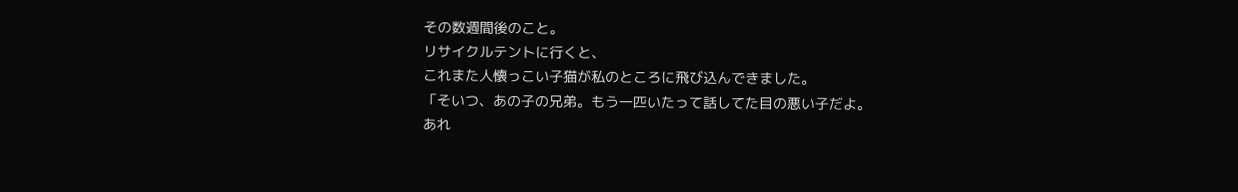その数週間後のこと。
リサイクルテントに行くと、
これまた人懐っこい子猫が私のところに飛び込んできました。
「そいつ、あの子の兄弟。もう一匹いたって話してた目の悪い子だよ。
あれ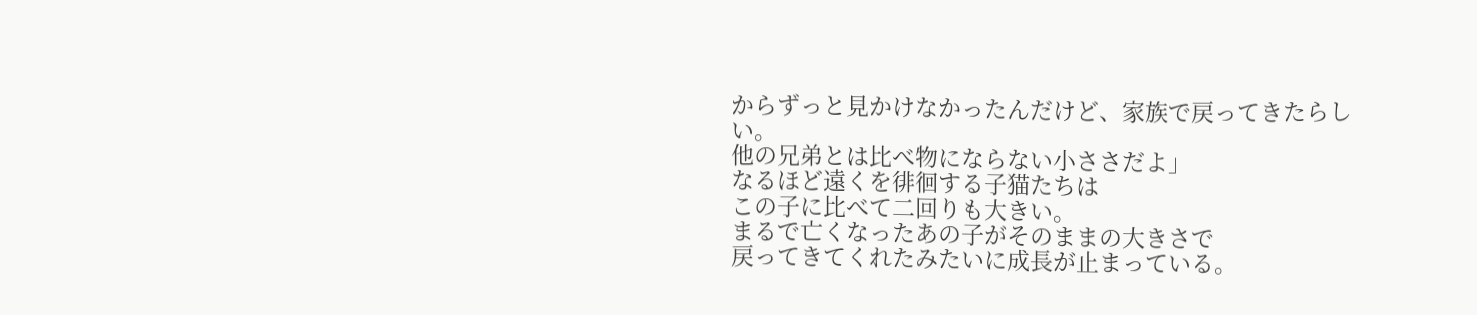からずっと見かけなかったんだけど、家族で戻ってきたらしい。
他の兄弟とは比べ物にならない小ささだよ」
なるほど遠くを徘徊する子猫たちは
この子に比べて二回りも大きい。
まるで亡くなったあの子がそのままの大きさで
戻ってきてくれたみたいに成長が止まっている。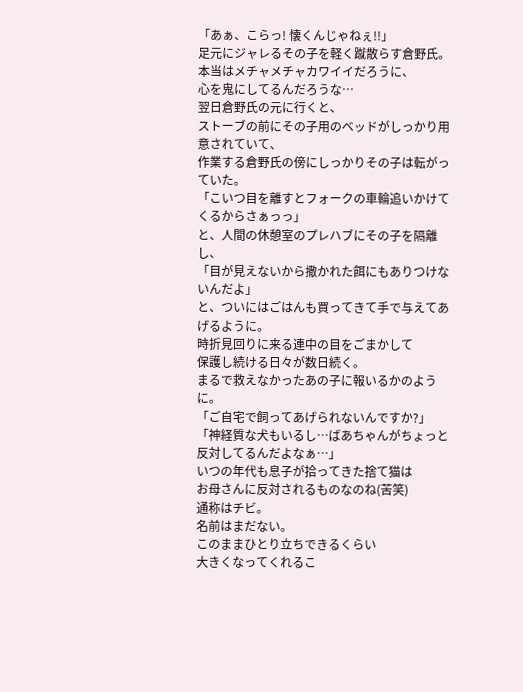「あぁ、こらっ! 懐くんじゃねぇ!!」
足元にジャレるその子を軽く蹴散らす倉野氏。
本当はメチャメチャカワイイだろうに、
心を鬼にしてるんだろうな…
翌日倉野氏の元に行くと、
ストーブの前にその子用のベッドがしっかり用意されていて、
作業する倉野氏の傍にしっかりその子は転がっていた。
「こいつ目を離すとフォークの車輪追いかけてくるからさぁっっ」
と、人間の休憩室のプレハブにその子を隔離し、
「目が見えないから撒かれた餌にもありつけないんだよ」
と、ついにはごはんも買ってきて手で与えてあげるように。
時折見回りに来る連中の目をごまかして
保護し続ける日々が数日続く。
まるで救えなかったあの子に報いるかのように。
「ご自宅で飼ってあげられないんですか?」
「神経質な犬もいるし…ばあちゃんがちょっと反対してるんだよなぁ…」
いつの年代も息子が拾ってきた捨て猫は
お母さんに反対されるものなのね(苦笑)
通称はチビ。
名前はまだない。
このままひとり立ちできるくらい
大きくなってくれるこ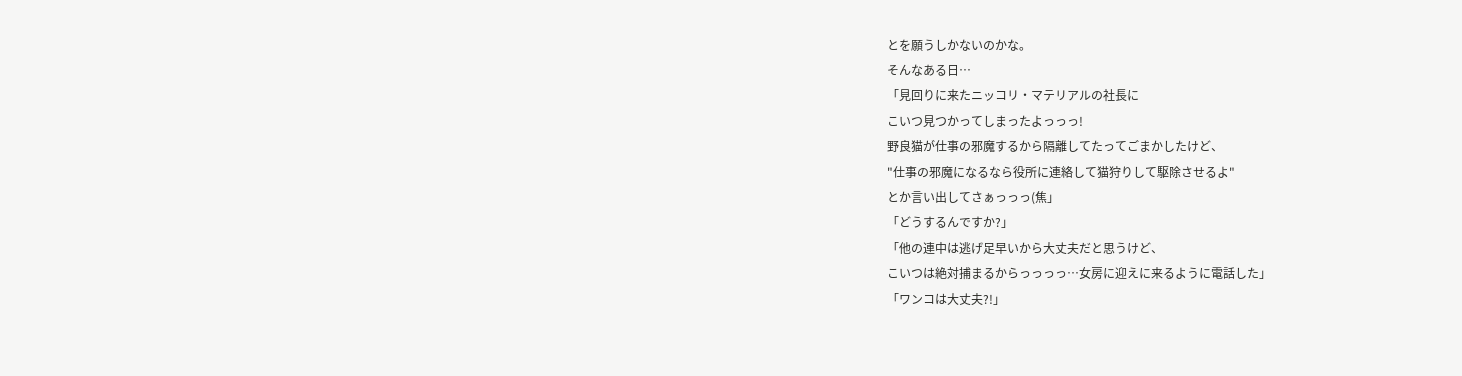とを願うしかないのかな。
そんなある日…
「見回りに来たニッコリ・マテリアルの社長に
こいつ見つかってしまったよっっっ!
野良猫が仕事の邪魔するから隔離してたってごまかしたけど、
"仕事の邪魔になるなら役所に連絡して猫狩りして駆除させるよ"
とか言い出してさぁっっっ(焦」
「どうするんですか?」
「他の連中は逃げ足早いから大丈夫だと思うけど、
こいつは絶対捕まるからっっっっ…女房に迎えに来るように電話した」
「ワンコは大丈夫?!」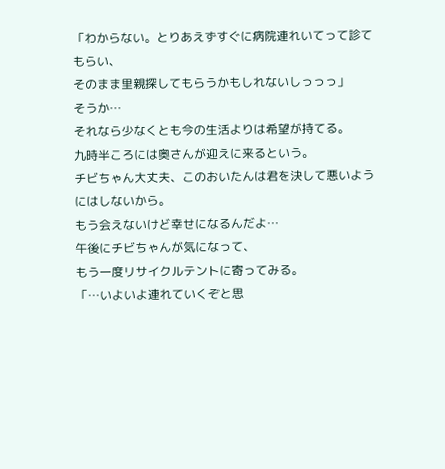「わからない。とりあえずすぐに病院連れいてって診てもらい、
そのまま里親探してもらうかもしれないしっっっ」
そうか…
それなら少なくとも今の生活よりは希望が持てる。
九時半ころには奥さんが迎えに来るという。
チビちゃん大丈夫、このおいたんは君を決して悪いようにはしないから。
もう会えないけど幸せになるんだよ…
午後にチビちゃんが気になって、
もう一度リサイクルテントに寄ってみる。
「…いよいよ連れていくぞと思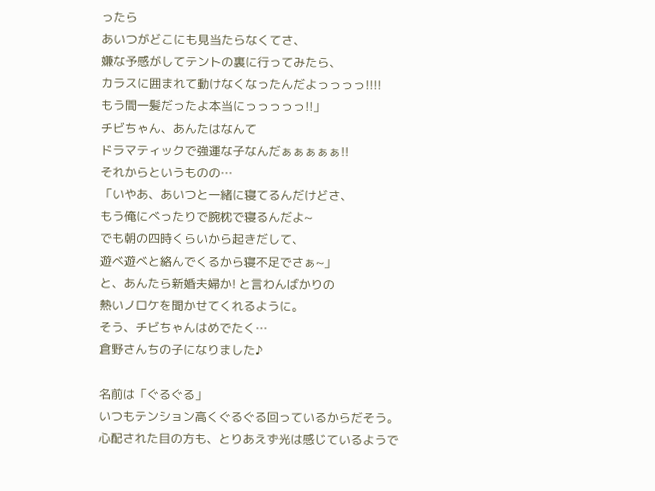ったら
あいつがどこにも見当たらなくてさ、
嫌な予感がしてテントの裏に行ってみたら、
カラスに囲まれて動けなくなったんだよっっっっ!!!!
もう間一髪だったよ本当にっっっっっ!!」
チビちゃん、あんたはなんて
ドラマティックで強運な子なんだぁぁぁぁぁ!!
それからというものの…
「いやあ、あいつと一緒に寝てるんだけどさ、
もう俺にべったりで腕枕で寝るんだよ~
でも朝の四時くらいから起きだして、
遊べ遊べと絡んでくるから寝不足でさぁ~」
と、あんたら新婚夫婦か! と言わんばかりの
熱いノロケを聞かせてくれるように。
そう、チビちゃんはめでたく…
倉野さんちの子になりました♪

名前は「ぐるぐる」
いつもテンション高くぐるぐる回っているからだそう。
心配された目の方も、とりあえず光は感じているようで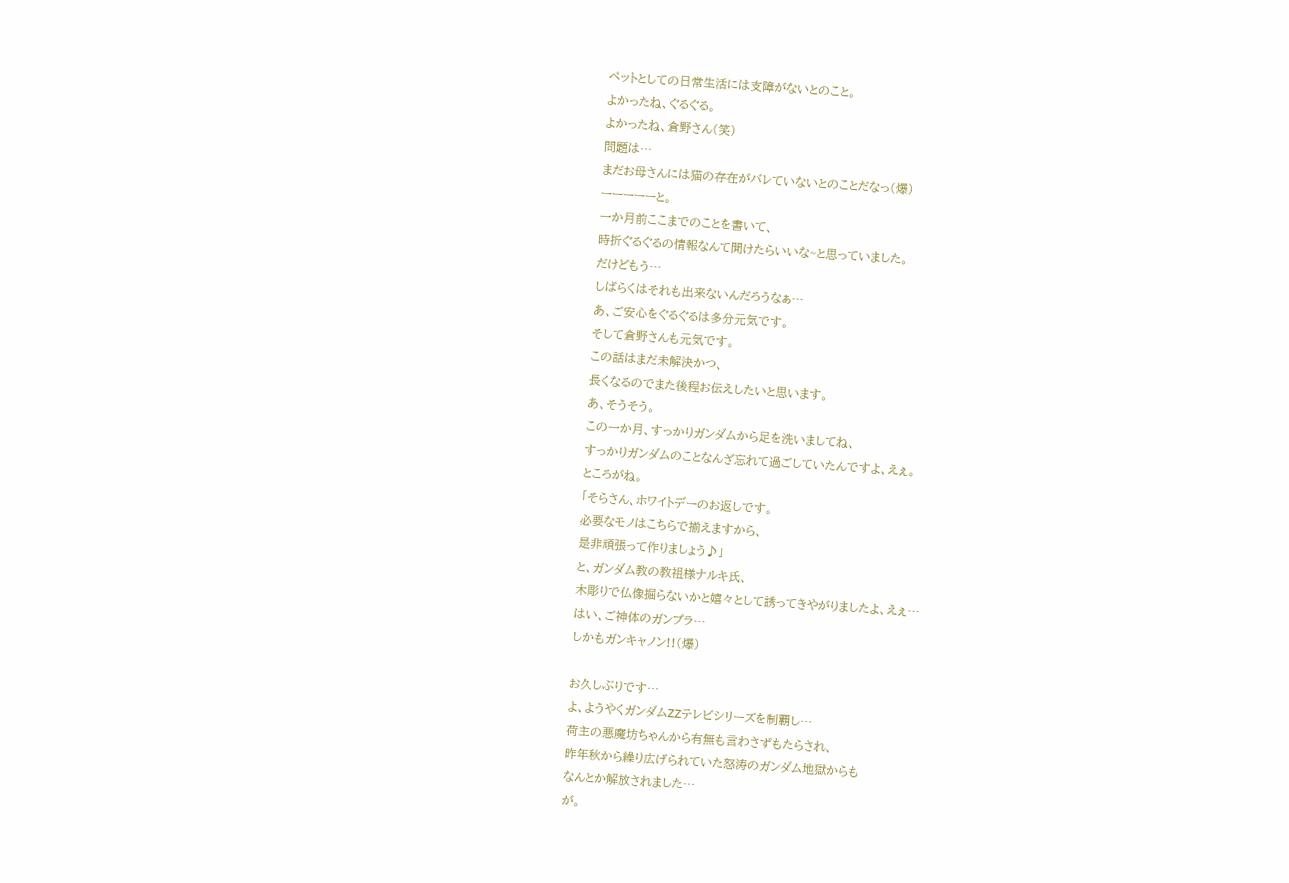ペットとしての日常生活には支障がないとのこと。
よかったね、ぐるぐる。
よかったね、倉野さん(笑)
問題は…
まだお母さんには猫の存在がバレていないとのことだなっ(爆)
ーーーーーと。
一か月前ここまでのことを書いて、
時折ぐるぐるの情報なんて聞けたらいいな~と思っていました。
だけどもう…
しばらくはそれも出来ないんだろうなぁ…
あ、ご安心をぐるぐるは多分元気です。
そして倉野さんも元気です。
この話はまだ未解決かつ、
長くなるのでまた後程お伝えしたいと思います。
あ、そうそう。
この一か月、すっかりガンダムから足を洗いましてね、
すっかりガンダムのことなんざ忘れて過ごしていたんですよ、えぇ。
ところがね。
「そらさん、ホワイトデーのお返しです。
必要なモノはこちらで揃えますから、
是非頑張って作りましょう♪」
と、ガンダム教の教祖様ナルキ氏、
木彫りで仏像掘らないかと嬉々として誘ってきやがりましたよ、えぇ…
はい、ご神体のガンプラ…
しかもガンキャノン!!(爆)

お久しぶりです…
よ、ようやくガンダムZZテレビシリーズを制覇し…
荷主の悪魔坊ちゃんから有無も言わさずもたらされ、
昨年秋から繰り広げられていた怒涛のガンダム地獄からも
なんとか解放されました…
が。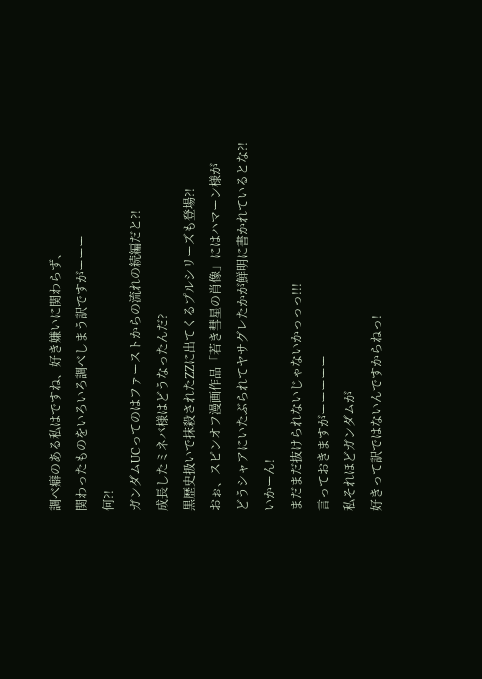調べ癖のある私はですね、好き嫌いに関わらず、
関わったものをいろいろ調べしまう訳ですがーーー
何?!
ガンダムUCってのはファーストからの流れの続編だと?!
成長したミネバ様はどうなったんだ?
黒歴史扱いで抹殺されたZZに出てくるプルシリーズも登場?!
おぉ、スピンオフ漫画作品「若き彗星の肖像」にはハマーン様が
どうシャアにいたぶられてヤサグレたかが鮮明に書かれているとな?!
いかーん!
まだまだ抜けられないじゃないかっっっ!!!
言っておきますがーーーーー
私それほどガンダムが
好きって訳ではないんですからねっ!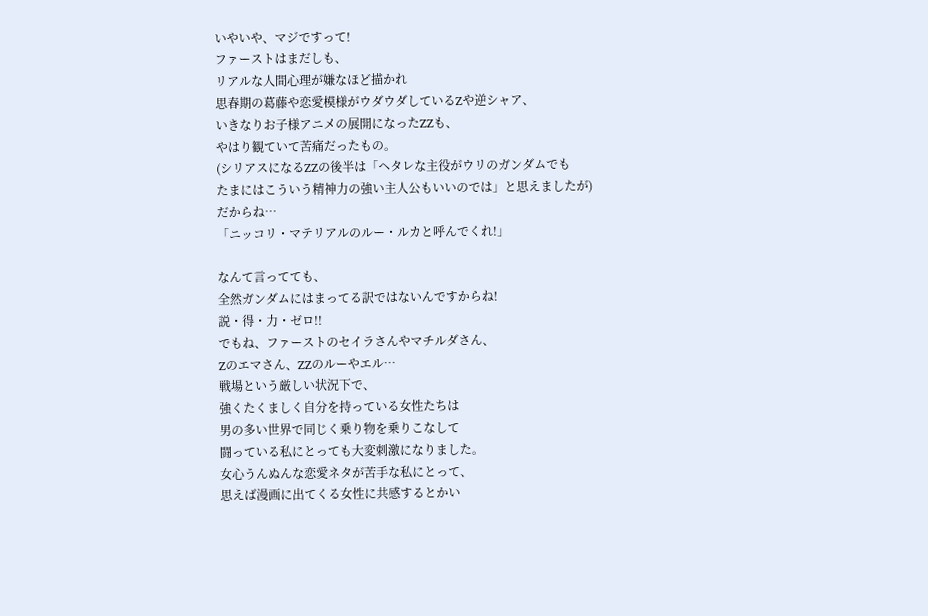いやいや、マジですって!
ファーストはまだしも、
リアルな人間心理が嫌なほど描かれ
思春期の葛藤や恋愛模様がウダウダしているZや逆シャア、
いきなりお子様アニメの展開になったZZも、
やはり観ていて苦痛だったもの。
(シリアスになるZZの後半は「ヘタレな主役がウリのガンダムでも
たまにはこういう精神力の強い主人公もいいのでは」と思えましたが)
だからね…
「ニッコリ・マテリアルのルー・ルカと呼んでくれ!」

なんて言ってても、
全然ガンダムにはまってる訳ではないんですからね!
説・得・力・ゼロ!!
でもね、ファーストのセイラさんやマチルダさん、
Zのエマさん、ZZのルーやエル…
戦場という厳しい状況下で、
強くたくましく自分を持っている女性たちは
男の多い世界で同じく乗り物を乗りこなして
闘っている私にとっても大変刺激になりました。
女心うんぬんな恋愛ネタが苦手な私にとって、
思えば漫画に出てくる女性に共感するとかい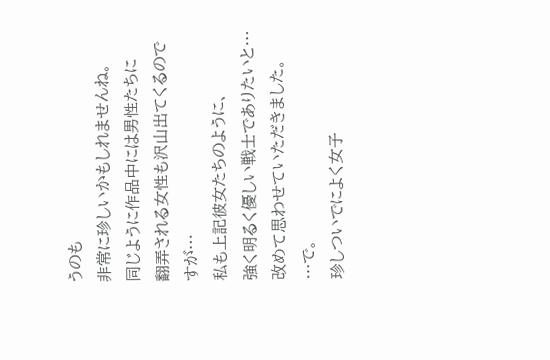うのも
非常に珍しいかもしれませんね。
同じように作品中には男性たちに
翻弄される女性も沢山出てくるのですが…
私も上記彼女たちのように、
強く明るく優しい戦士でありたいと…
改めて思わせていただきました。
…で。
珍しついでによく女子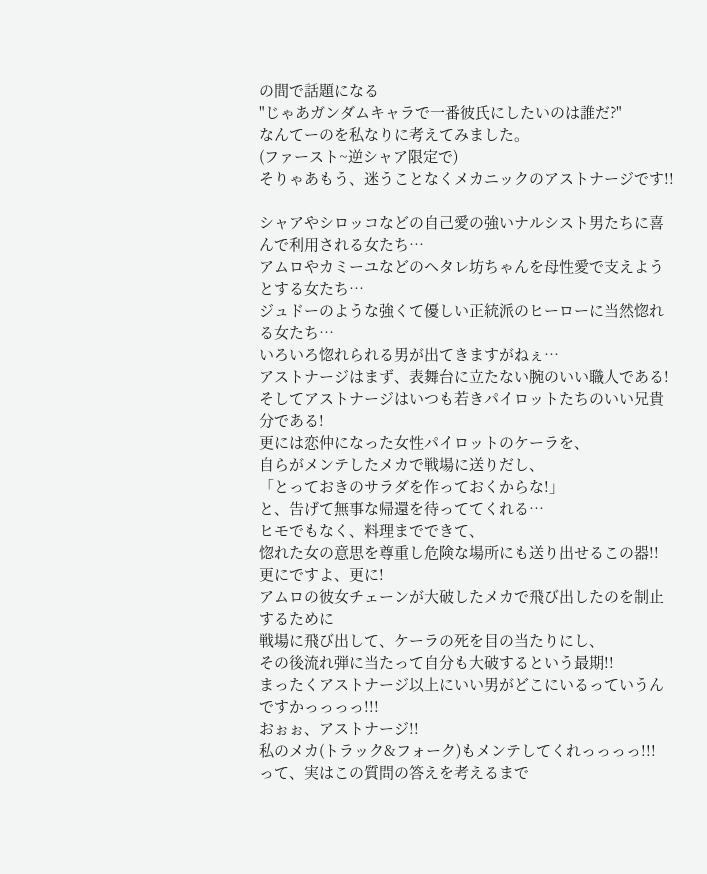の間で話題になる
"じゃあガンダムキャラで一番彼氏にしたいのは誰だ?"
なんてーのを私なりに考えてみました。
(ファースト~逆シャア限定で)
そりゃあもう、迷うことなくメカニックのアストナージです!!

シャアやシロッコなどの自己愛の強いナルシスト男たちに喜んで利用される女たち…
アムロやカミーユなどのヘタレ坊ちゃんを母性愛で支えようとする女たち…
ジュドーのような強くて優しい正統派のヒーローに当然惚れる女たち…
いろいろ惚れられる男が出てきますがねぇ…
アストナージはまず、表舞台に立たない腕のいい職人である!
そしてアストナージはいつも若きパイロットたちのいい兄貴分である!
更には恋仲になった女性パイロットのケーラを、
自らがメンテしたメカで戦場に送りだし、
「とっておきのサラダを作っておくからな!」
と、告げて無事な帰還を待っててくれる…
ヒモでもなく、料理までできて、
惚れた女の意思を尊重し危険な場所にも送り出せるこの器!!
更にですよ、更に!
アムロの彼女チェーンが大破したメカで飛び出したのを制止するために
戦場に飛び出して、ケーラの死を目の当たりにし、
その後流れ弾に当たって自分も大破するという最期!!
まったくアストナージ以上にいい男がどこにいるっていうんですかっっっっ!!!
おぉぉ、アストナージ!!
私のメカ(トラック&フォーク)もメンテしてくれっっっっ!!!
って、実はこの質問の答えを考えるまで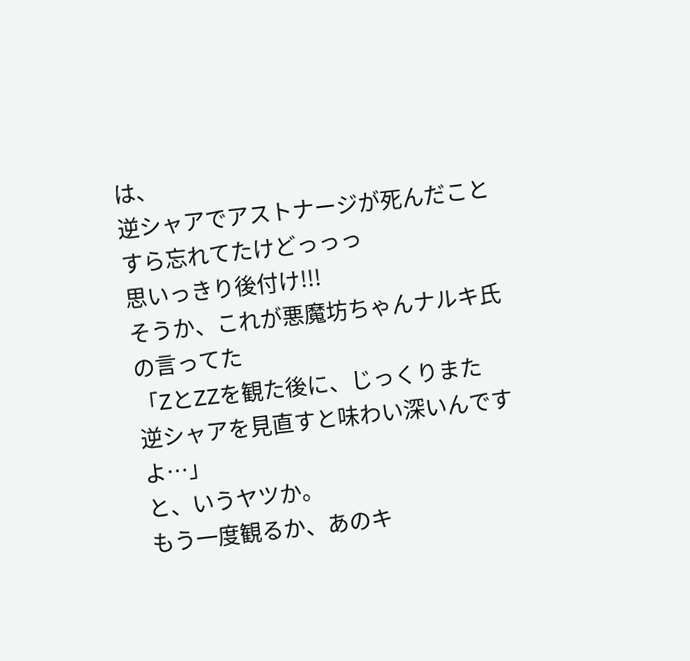は、
逆シャアでアストナージが死んだことすら忘れてたけどっっっ
思いっきり後付け!!!
そうか、これが悪魔坊ちゃんナルキ氏の言ってた
「ZとZZを観た後に、じっくりまた
逆シャアを見直すと味わい深いんですよ…」
と、いうヤツか。
もう一度観るか、あのキ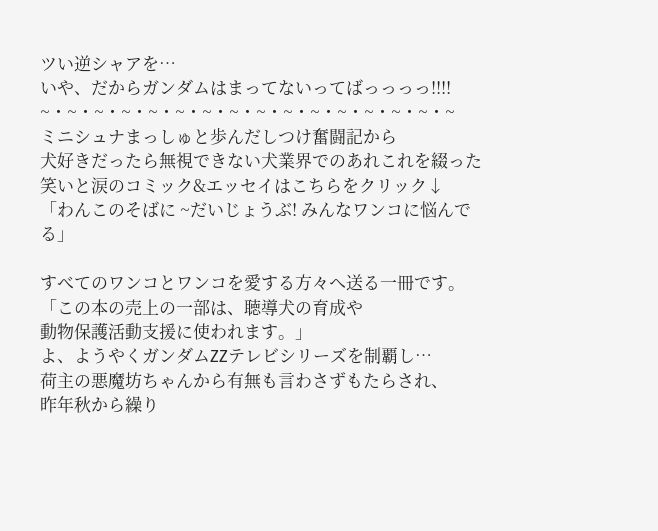ツい逆シャアを…
いや、だからガンダムはまってないってばっっっっ!!!!
~・~・~・~・~・~・~・~・~・~・~・~・~・~・~・~
ミニシュナまっしゅと歩んだしつけ奮闘記から
犬好きだったら無視できない犬業界でのあれこれを綴った
笑いと涙のコミック&エッセイはこちらをクリック↓
「わんこのそばに ~だいじょうぶ! みんなワンコに悩んでる」

すべてのワンコとワンコを愛する方々へ送る一冊です。
「この本の売上の一部は、聴導犬の育成や
動物保護活動支援に使われます。」
よ、ようやくガンダムZZテレビシリーズを制覇し…
荷主の悪魔坊ちゃんから有無も言わさずもたらされ、
昨年秋から繰り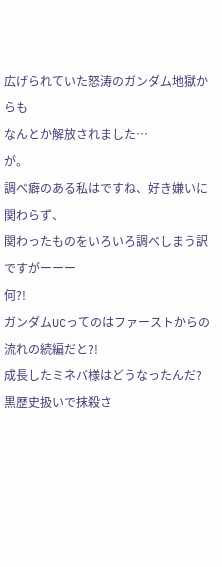広げられていた怒涛のガンダム地獄からも
なんとか解放されました…
が。
調べ癖のある私はですね、好き嫌いに関わらず、
関わったものをいろいろ調べしまう訳ですがーーー
何?!
ガンダムUCってのはファーストからの流れの続編だと?!
成長したミネバ様はどうなったんだ?
黒歴史扱いで抹殺さ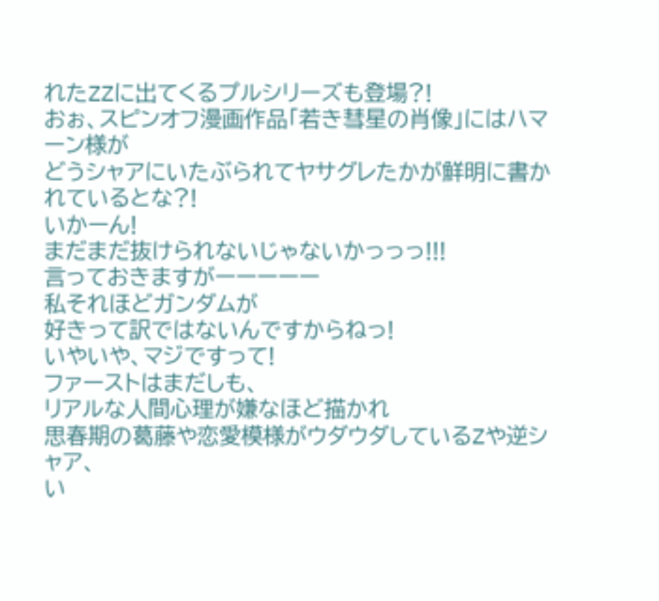れたZZに出てくるプルシリーズも登場?!
おぉ、スピンオフ漫画作品「若き彗星の肖像」にはハマーン様が
どうシャアにいたぶられてヤサグレたかが鮮明に書かれているとな?!
いかーん!
まだまだ抜けられないじゃないかっっっ!!!
言っておきますがーーーーー
私それほどガンダムが
好きって訳ではないんですからねっ!
いやいや、マジですって!
ファーストはまだしも、
リアルな人間心理が嫌なほど描かれ
思春期の葛藤や恋愛模様がウダウダしているZや逆シャア、
い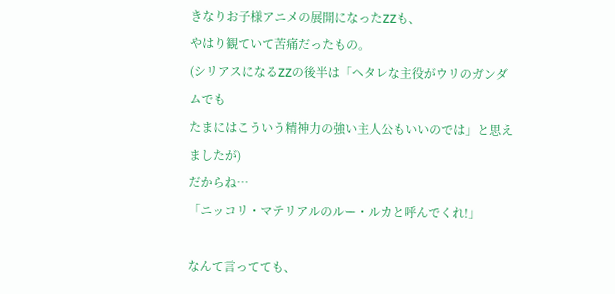きなりお子様アニメの展開になったZZも、
やはり観ていて苦痛だったもの。
(シリアスになるZZの後半は「ヘタレな主役がウリのガンダムでも
たまにはこういう精神力の強い主人公もいいのでは」と思えましたが)
だからね…
「ニッコリ・マテリアルのルー・ルカと呼んでくれ!」

なんて言ってても、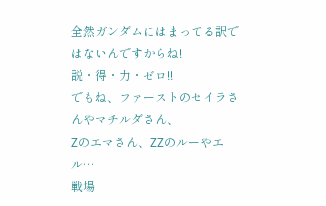全然ガンダムにはまってる訳ではないんですからね!
説・得・力・ゼロ!!
でもね、ファーストのセイラさんやマチルダさん、
Zのエマさん、ZZのルーやエル…
戦場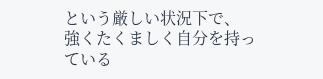という厳しい状況下で、
強くたくましく自分を持っている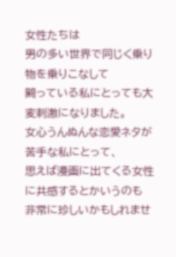女性たちは
男の多い世界で同じく乗り物を乗りこなして
闘っている私にとっても大変刺激になりました。
女心うんぬんな恋愛ネタが苦手な私にとって、
思えば漫画に出てくる女性に共感するとかいうのも
非常に珍しいかもしれませ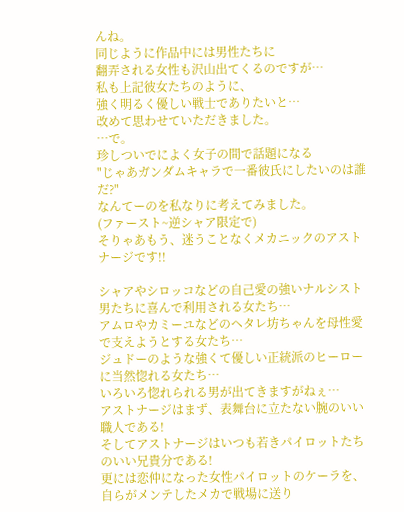んね。
同じように作品中には男性たちに
翻弄される女性も沢山出てくるのですが…
私も上記彼女たちのように、
強く明るく優しい戦士でありたいと…
改めて思わせていただきました。
…で。
珍しついでによく女子の間で話題になる
"じゃあガンダムキャラで一番彼氏にしたいのは誰だ?"
なんてーのを私なりに考えてみました。
(ファースト~逆シャア限定で)
そりゃあもう、迷うことなくメカニックのアストナージです!!

シャアやシロッコなどの自己愛の強いナルシスト男たちに喜んで利用される女たち…
アムロやカミーユなどのヘタレ坊ちゃんを母性愛で支えようとする女たち…
ジュドーのような強くて優しい正統派のヒーローに当然惚れる女たち…
いろいろ惚れられる男が出てきますがねぇ…
アストナージはまず、表舞台に立たない腕のいい職人である!
そしてアストナージはいつも若きパイロットたちのいい兄貴分である!
更には恋仲になった女性パイロットのケーラを、
自らがメンテしたメカで戦場に送り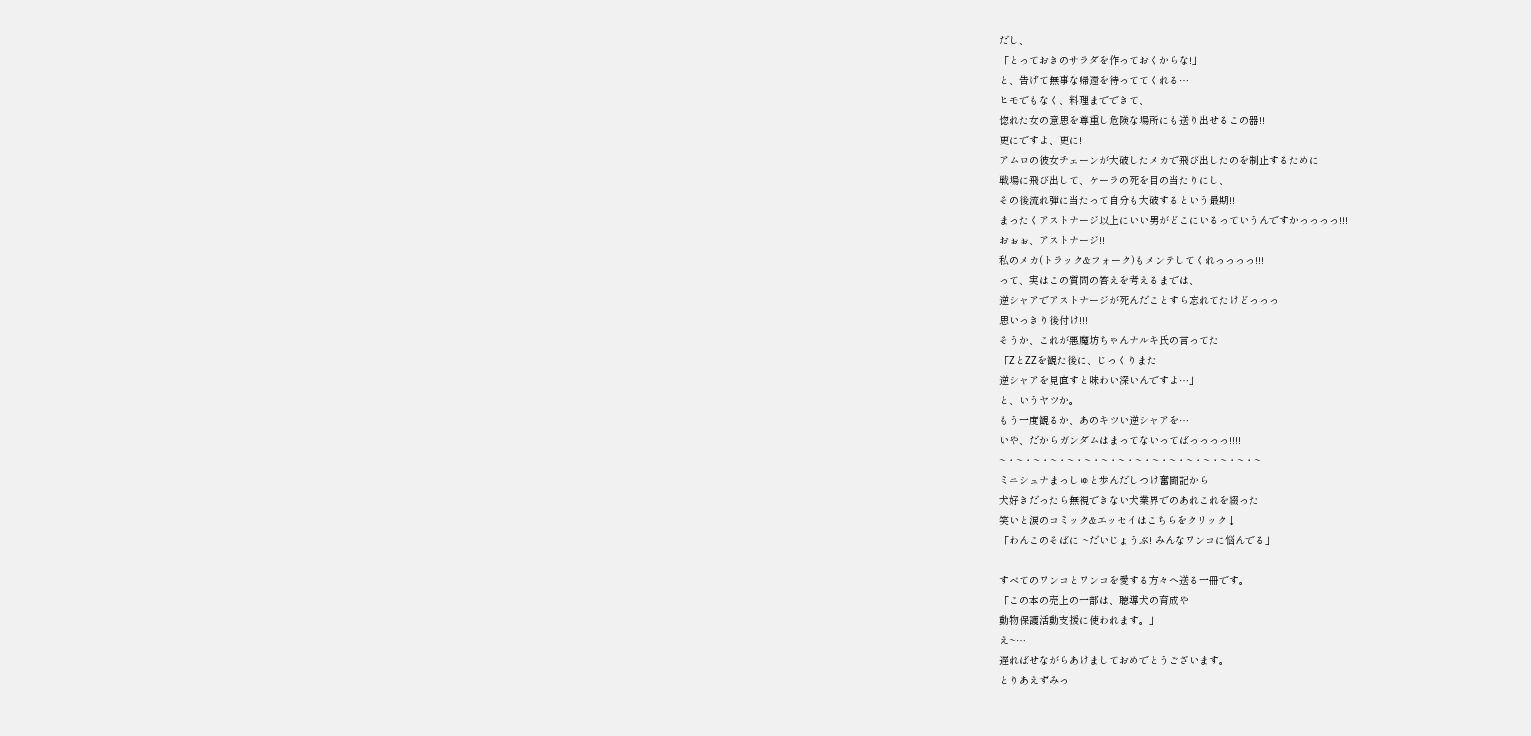だし、
「とっておきのサラダを作っておくからな!」
と、告げて無事な帰還を待っててくれる…
ヒモでもなく、料理までできて、
惚れた女の意思を尊重し危険な場所にも送り出せるこの器!!
更にですよ、更に!
アムロの彼女チェーンが大破したメカで飛び出したのを制止するために
戦場に飛び出して、ケーラの死を目の当たりにし、
その後流れ弾に当たって自分も大破するという最期!!
まったくアストナージ以上にいい男がどこにいるっていうんですかっっっっ!!!
おぉぉ、アストナージ!!
私のメカ(トラック&フォーク)もメンテしてくれっっっっ!!!
って、実はこの質問の答えを考えるまでは、
逆シャアでアストナージが死んだことすら忘れてたけどっっっ
思いっきり後付け!!!
そうか、これが悪魔坊ちゃんナルキ氏の言ってた
「ZとZZを観た後に、じっくりまた
逆シャアを見直すと味わい深いんですよ…」
と、いうヤツか。
もう一度観るか、あのキツい逆シャアを…
いや、だからガンダムはまってないってばっっっっ!!!!
~・~・~・~・~・~・~・~・~・~・~・~・~・~・~・~
ミニシュナまっしゅと歩んだしつけ奮闘記から
犬好きだったら無視できない犬業界でのあれこれを綴った
笑いと涙のコミック&エッセイはこちらをクリック↓
「わんこのそばに ~だいじょうぶ! みんなワンコに悩んでる」

すべてのワンコとワンコを愛する方々へ送る一冊です。
「この本の売上の一部は、聴導犬の育成や
動物保護活動支援に使われます。」
え~…
遅ればせながらあけましておめでとうございます。
とりあえずみっ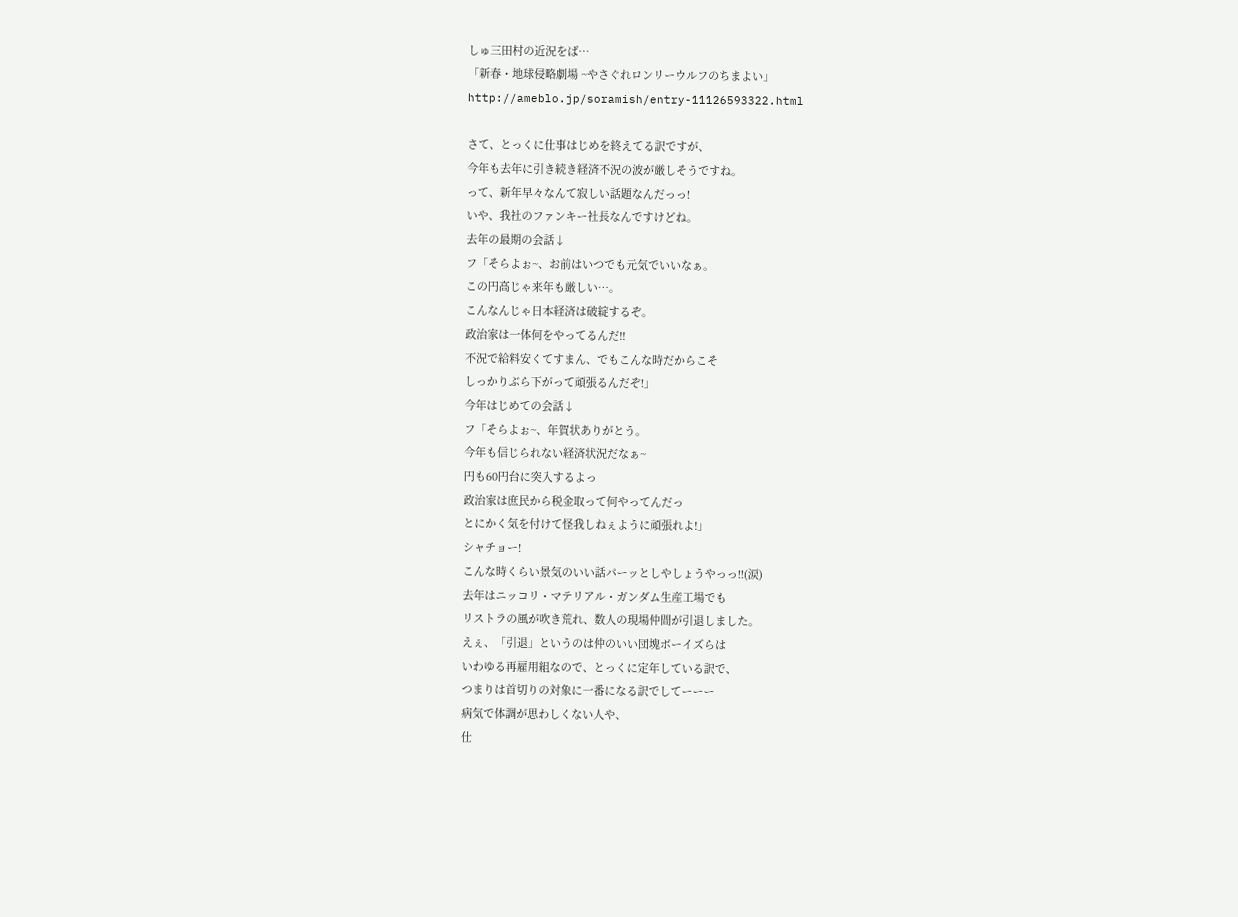しゅ三田村の近況をば…
「新春・地球侵略劇場 ~やさぐれロンリーウルフのちまよい」
http://ameblo.jp/soramish/entry-11126593322.html

さて、とっくに仕事はじめを終えてる訳ですが、
今年も去年に引き続き経済不況の波が厳しそうですね。
って、新年早々なんて寂しい話題なんだっっ!
いや、我社のファンキー社長なんですけどね。
去年の最期の会話↓
フ「そらよぉ~、お前はいつでも元気でいいなぁ。
この円高じゃ来年も厳しい…。
こんなんじゃ日本経済は破綻するぞ。
政治家は一体何をやってるんだ!!
不況で給料安くてすまん、でもこんな時だからこそ
しっかりぶら下がって頑張るんだぞ!」
今年はじめての会話↓
フ「そらよぉ~、年賀状ありがとう。
今年も信じられない経済状況だなぁ~
円も60円台に突入するよっ
政治家は庶民から税金取って何やってんだっ
とにかく気を付けて怪我しねぇように頑張れよ!」
シャチョー!
こんな時くらい景気のいい話パーッとしやしょうやっっ!!(涙)
去年はニッコリ・マテリアル・ガンダム生産工場でも
リストラの風が吹き荒れ、数人の現場仲間が引退しました。
えぇ、「引退」というのは仲のいい団塊ボーイズらは
いわゆる再雇用組なので、とっくに定年している訳で、
つまりは首切りの対象に一番になる訳でしてーーー
病気で体調が思わしくない人や、
仕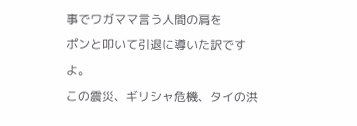事でワガママ言う人間の肩を
ポンと叩いて引退に導いた訳ですよ。
この震災、ギリシャ危機、タイの洪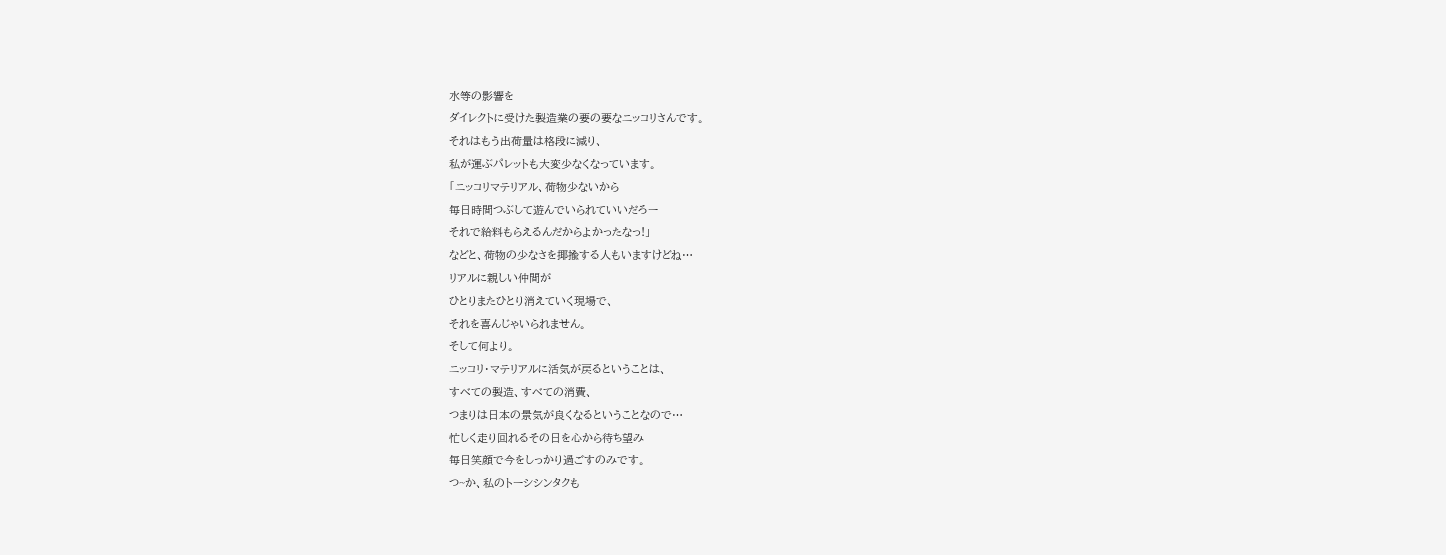水等の影響を
ダイレクトに受けた製造業の要の要なニッコリさんです。
それはもう出荷量は格段に減り、
私が運ぶパレットも大変少なくなっています。
「ニッコリマテリアル、荷物少ないから
毎日時間つぶして遊んでいられていいだろー
それで給料もらえるんだからよかったなっ!」
などと、荷物の少なさを揶揄する人もいますけどね…
リアルに親しい仲間が
ひとりまたひとり消えていく現場で、
それを喜んじゃいられません。
そして何より。
ニッコリ・マテリアルに活気が戻るということは、
すべての製造、すべての消費、
つまりは日本の景気が良くなるということなので…
忙しく走り回れるその日を心から待ち望み
毎日笑顔で今をしっかり過ごすのみです。
つ~か、私のトーシシンタクも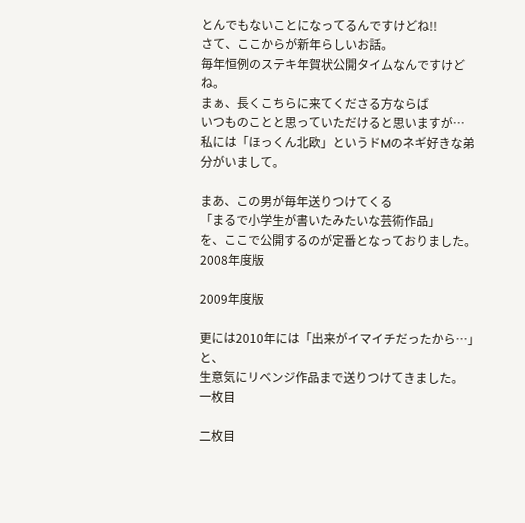とんでもないことになってるんですけどね!!
さて、ここからが新年らしいお話。
毎年恒例のステキ年賀状公開タイムなんですけどね。
まぁ、長くこちらに来てくださる方ならば
いつものことと思っていただけると思いますが…
私には「ほっくん北欧」というドMのネギ好きな弟分がいまして。

まあ、この男が毎年送りつけてくる
「まるで小学生が書いたみたいな芸術作品」
を、ここで公開するのが定番となっておりました。
2008年度版

2009年度版

更には2010年には「出来がイマイチだったから…」と、
生意気にリベンジ作品まで送りつけてきました。
一枚目

二枚目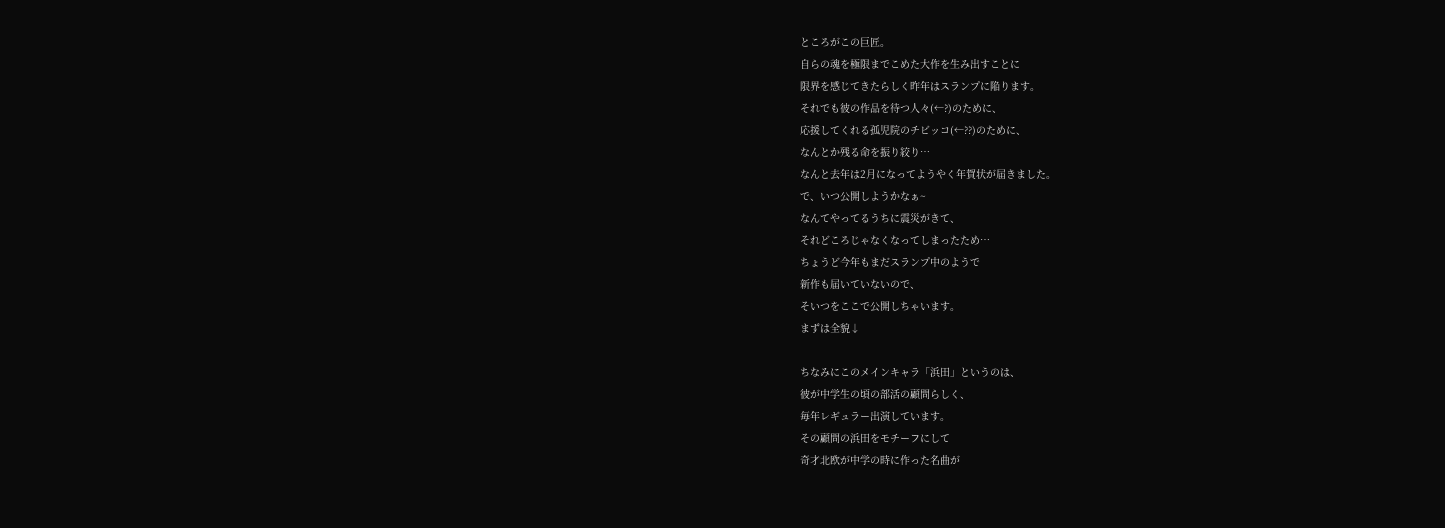ところがこの巨匠。
自らの魂を極限までこめた大作を生み出すことに
限界を感じてきたらしく昨年はスランプに陥ります。
それでも彼の作品を待つ人々(←?)のために、
応援してくれる孤児院のチビッコ(←??)のために、
なんとか残る命を振り絞り…
なんと去年は2月になってようやく年賀状が届きました。
で、いつ公開しようかなぁ~
なんてやってるうちに震災がきて、
それどころじゃなくなってしまったため…
ちょうど今年もまだスランプ中のようで
新作も届いていないので、
そいつをここで公開しちゃいます。
まずは全貌↓

ちなみにこのメインキャラ「浜田」というのは、
彼が中学生の頃の部活の顧問らしく、
毎年レギュラー出演しています。
その顧問の浜田をモチーフにして
奇才北欧が中学の時に作った名曲が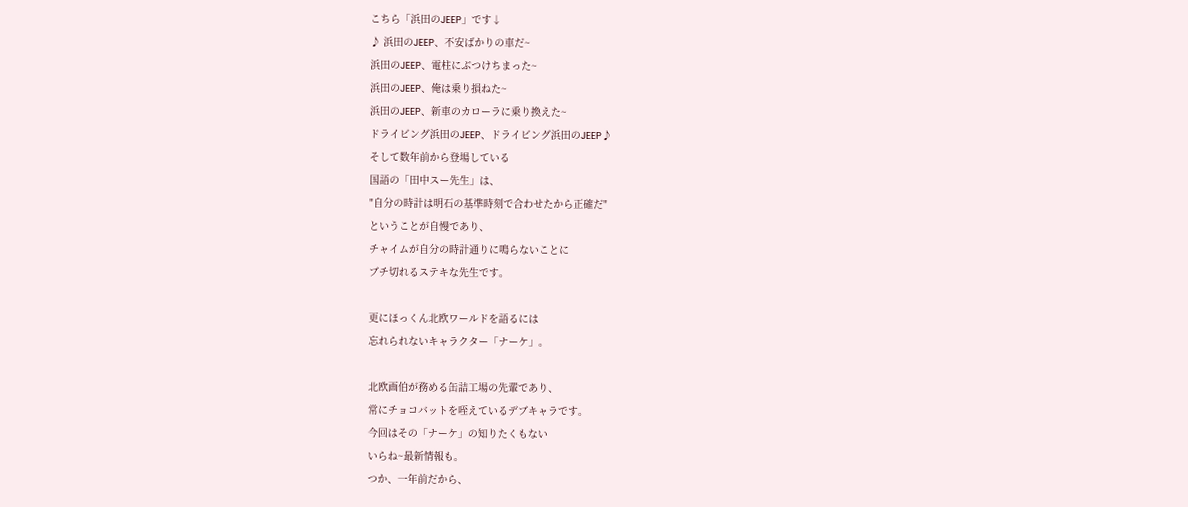こちら「浜田のJEEP」です↓
♪ 浜田のJEEP、不安ばかりの車だ~
浜田のJEEP、電柱にぶつけちまった~
浜田のJEEP、俺は乗り損ねた~
浜田のJEEP、新車のカローラに乗り換えた~
ドライビング浜田のJEEP、ドライビング浜田のJEEP♪
そして数年前から登場している
国語の「田中スー先生」は、
"自分の時計は明石の基準時刻で合わせたから正確だ"
ということが自慢であり、
チャイムが自分の時計通りに鳴らないことに
ブチ切れるステキな先生です。

更にほっくん北欧ワールドを語るには
忘れられないキャラクター「ナーケ」。

北欧画伯が務める缶詰工場の先輩であり、
常にチョコバットを咥えているデブキャラです。
今回はその「ナーケ」の知りたくもない
いらね~最新情報も。
つか、一年前だから、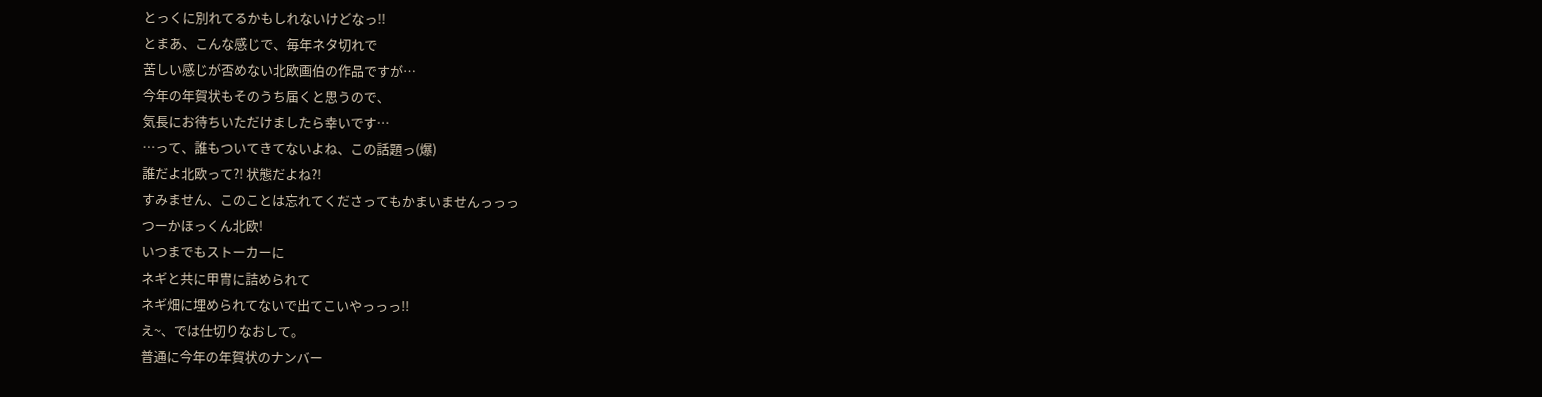とっくに別れてるかもしれないけどなっ!!
とまあ、こんな感じで、毎年ネタ切れで
苦しい感じが否めない北欧画伯の作品ですが…
今年の年賀状もそのうち届くと思うので、
気長にお待ちいただけましたら幸いです…
…って、誰もついてきてないよね、この話題っ(爆)
誰だよ北欧って?! 状態だよね?!
すみません、このことは忘れてくださってもかまいませんっっっ
つーかほっくん北欧!
いつまでもストーカーに
ネギと共に甲冑に詰められて
ネギ畑に埋められてないで出てこいやっっっ!!
え~、では仕切りなおして。
普通に今年の年賀状のナンバー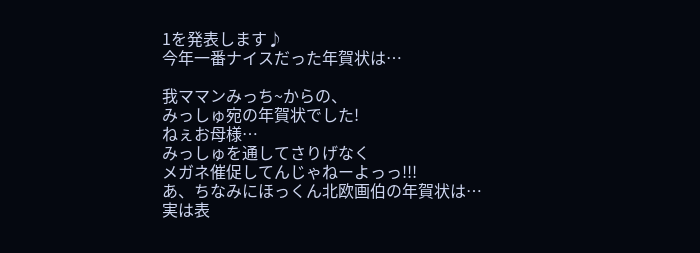1を発表します♪
今年一番ナイスだった年賀状は…

我ママンみっち~からの、
みっしゅ宛の年賀状でした!
ねぇお母様…
みっしゅを通してさりげなく
メガネ催促してんじゃねーよっっ!!!
あ、ちなみにほっくん北欧画伯の年賀状は…
実は表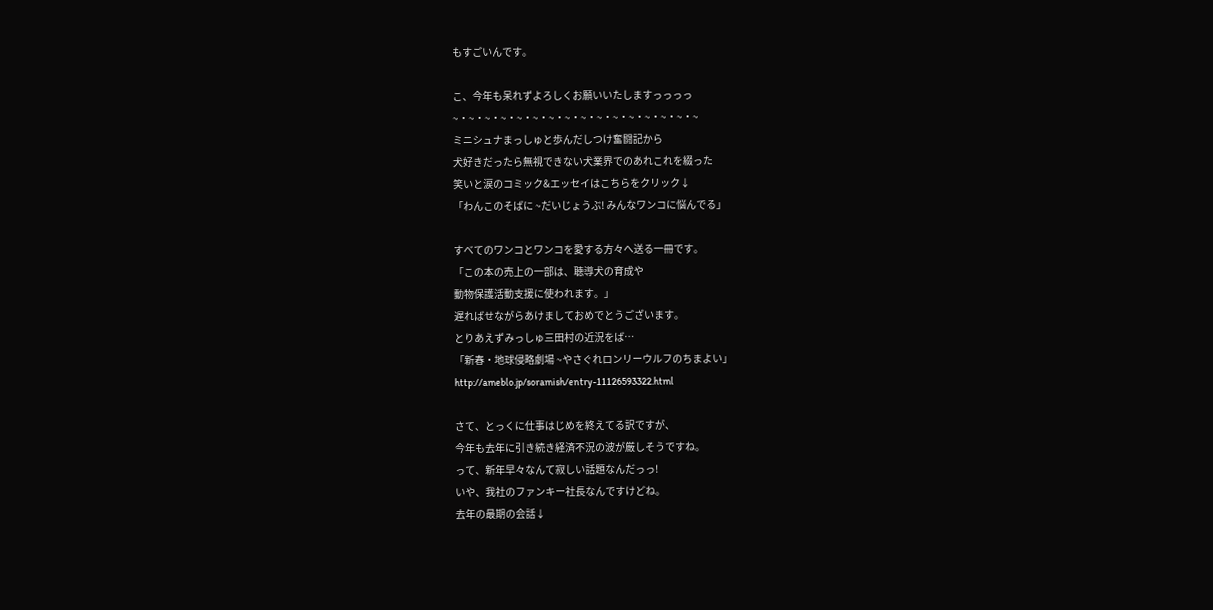もすごいんです。

こ、今年も呆れずよろしくお願いいたしますっっっっ
~・~・~・~・~・~・~・~・~・~・~・~・~・~・~・~
ミニシュナまっしゅと歩んだしつけ奮闘記から
犬好きだったら無視できない犬業界でのあれこれを綴った
笑いと涙のコミック&エッセイはこちらをクリック↓
「わんこのそばに ~だいじょうぶ! みんなワンコに悩んでる」

すべてのワンコとワンコを愛する方々へ送る一冊です。
「この本の売上の一部は、聴導犬の育成や
動物保護活動支援に使われます。」
遅ればせながらあけましておめでとうございます。
とりあえずみっしゅ三田村の近況をば…
「新春・地球侵略劇場 ~やさぐれロンリーウルフのちまよい」
http://ameblo.jp/soramish/entry-11126593322.html

さて、とっくに仕事はじめを終えてる訳ですが、
今年も去年に引き続き経済不況の波が厳しそうですね。
って、新年早々なんて寂しい話題なんだっっ!
いや、我社のファンキー社長なんですけどね。
去年の最期の会話↓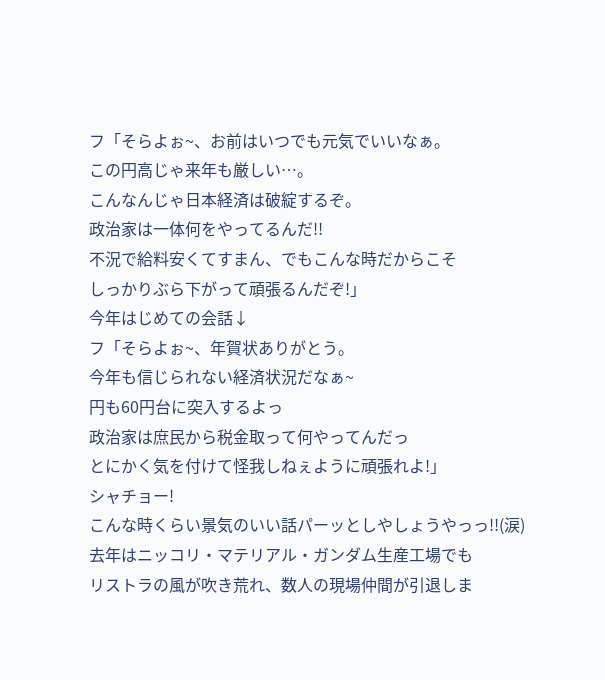フ「そらよぉ~、お前はいつでも元気でいいなぁ。
この円高じゃ来年も厳しい…。
こんなんじゃ日本経済は破綻するぞ。
政治家は一体何をやってるんだ!!
不況で給料安くてすまん、でもこんな時だからこそ
しっかりぶら下がって頑張るんだぞ!」
今年はじめての会話↓
フ「そらよぉ~、年賀状ありがとう。
今年も信じられない経済状況だなぁ~
円も60円台に突入するよっ
政治家は庶民から税金取って何やってんだっ
とにかく気を付けて怪我しねぇように頑張れよ!」
シャチョー!
こんな時くらい景気のいい話パーッとしやしょうやっっ!!(涙)
去年はニッコリ・マテリアル・ガンダム生産工場でも
リストラの風が吹き荒れ、数人の現場仲間が引退しま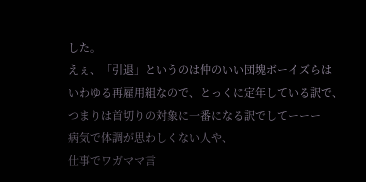した。
えぇ、「引退」というのは仲のいい団塊ボーイズらは
いわゆる再雇用組なので、とっくに定年している訳で、
つまりは首切りの対象に一番になる訳でしてーーー
病気で体調が思わしくない人や、
仕事でワガママ言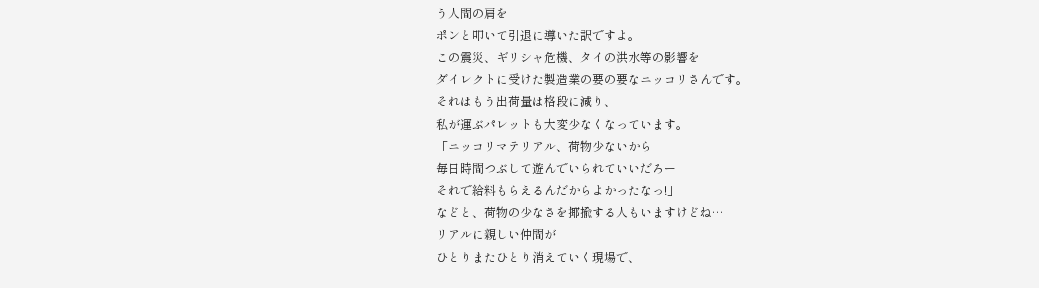う人間の肩を
ポンと叩いて引退に導いた訳ですよ。
この震災、ギリシャ危機、タイの洪水等の影響を
ダイレクトに受けた製造業の要の要なニッコリさんです。
それはもう出荷量は格段に減り、
私が運ぶパレットも大変少なくなっています。
「ニッコリマテリアル、荷物少ないから
毎日時間つぶして遊んでいられていいだろー
それで給料もらえるんだからよかったなっ!」
などと、荷物の少なさを揶揄する人もいますけどね…
リアルに親しい仲間が
ひとりまたひとり消えていく現場で、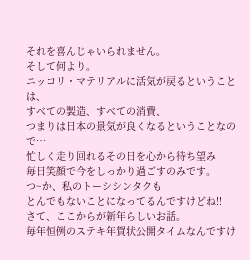それを喜んじゃいられません。
そして何より。
ニッコリ・マテリアルに活気が戻るということは、
すべての製造、すべての消費、
つまりは日本の景気が良くなるということなので…
忙しく走り回れるその日を心から待ち望み
毎日笑顔で今をしっかり過ごすのみです。
つ~か、私のトーシシンタクも
とんでもないことになってるんですけどね!!
さて、ここからが新年らしいお話。
毎年恒例のステキ年賀状公開タイムなんですけ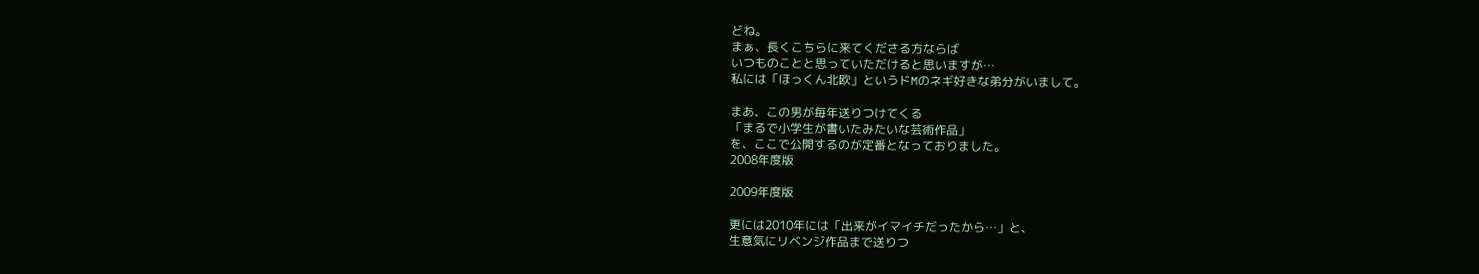どね。
まぁ、長くこちらに来てくださる方ならば
いつものことと思っていただけると思いますが…
私には「ほっくん北欧」というドMのネギ好きな弟分がいまして。

まあ、この男が毎年送りつけてくる
「まるで小学生が書いたみたいな芸術作品」
を、ここで公開するのが定番となっておりました。
2008年度版

2009年度版

更には2010年には「出来がイマイチだったから…」と、
生意気にリベンジ作品まで送りつ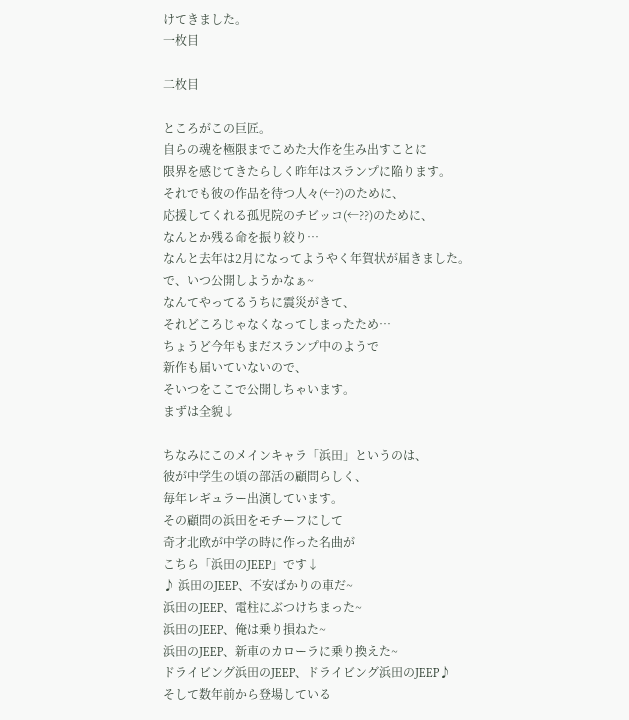けてきました。
一枚目

二枚目

ところがこの巨匠。
自らの魂を極限までこめた大作を生み出すことに
限界を感じてきたらしく昨年はスランプに陥ります。
それでも彼の作品を待つ人々(←?)のために、
応援してくれる孤児院のチビッコ(←??)のために、
なんとか残る命を振り絞り…
なんと去年は2月になってようやく年賀状が届きました。
で、いつ公開しようかなぁ~
なんてやってるうちに震災がきて、
それどころじゃなくなってしまったため…
ちょうど今年もまだスランプ中のようで
新作も届いていないので、
そいつをここで公開しちゃいます。
まずは全貌↓

ちなみにこのメインキャラ「浜田」というのは、
彼が中学生の頃の部活の顧問らしく、
毎年レギュラー出演しています。
その顧問の浜田をモチーフにして
奇才北欧が中学の時に作った名曲が
こちら「浜田のJEEP」です↓
♪ 浜田のJEEP、不安ばかりの車だ~
浜田のJEEP、電柱にぶつけちまった~
浜田のJEEP、俺は乗り損ねた~
浜田のJEEP、新車のカローラに乗り換えた~
ドライビング浜田のJEEP、ドライビング浜田のJEEP♪
そして数年前から登場している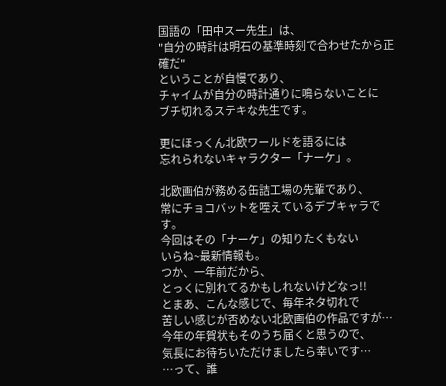国語の「田中スー先生」は、
"自分の時計は明石の基準時刻で合わせたから正確だ"
ということが自慢であり、
チャイムが自分の時計通りに鳴らないことに
ブチ切れるステキな先生です。

更にほっくん北欧ワールドを語るには
忘れられないキャラクター「ナーケ」。

北欧画伯が務める缶詰工場の先輩であり、
常にチョコバットを咥えているデブキャラです。
今回はその「ナーケ」の知りたくもない
いらね~最新情報も。
つか、一年前だから、
とっくに別れてるかもしれないけどなっ!!
とまあ、こんな感じで、毎年ネタ切れで
苦しい感じが否めない北欧画伯の作品ですが…
今年の年賀状もそのうち届くと思うので、
気長にお待ちいただけましたら幸いです…
…って、誰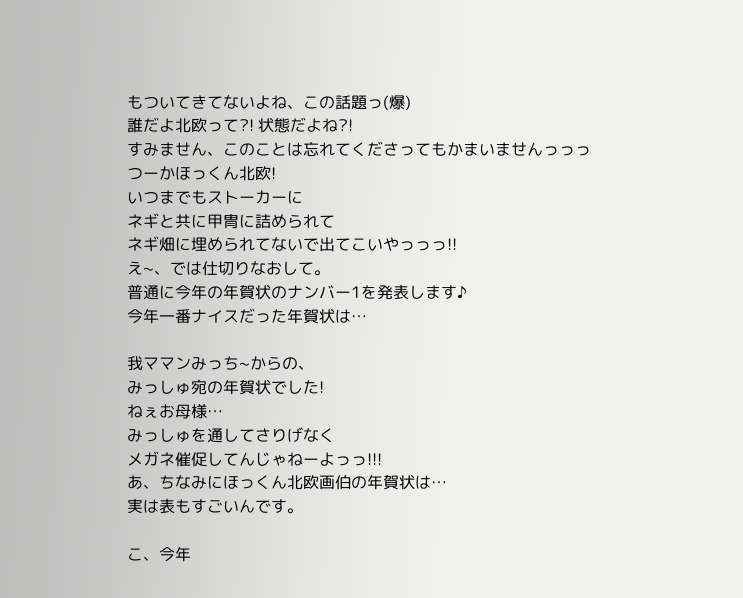もついてきてないよね、この話題っ(爆)
誰だよ北欧って?! 状態だよね?!
すみません、このことは忘れてくださってもかまいませんっっっ
つーかほっくん北欧!
いつまでもストーカーに
ネギと共に甲冑に詰められて
ネギ畑に埋められてないで出てこいやっっっ!!
え~、では仕切りなおして。
普通に今年の年賀状のナンバー1を発表します♪
今年一番ナイスだった年賀状は…

我ママンみっち~からの、
みっしゅ宛の年賀状でした!
ねぇお母様…
みっしゅを通してさりげなく
メガネ催促してんじゃねーよっっ!!!
あ、ちなみにほっくん北欧画伯の年賀状は…
実は表もすごいんです。

こ、今年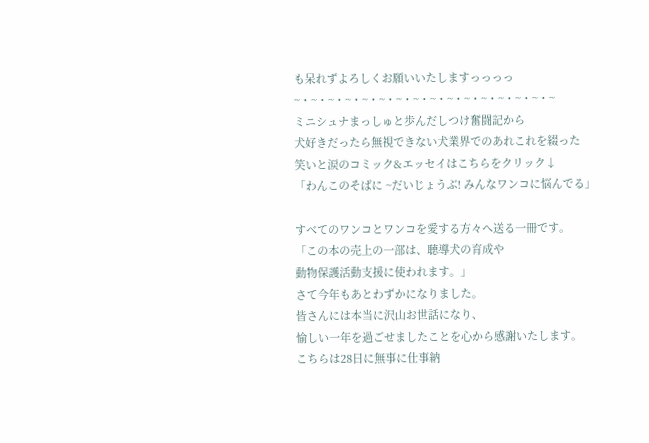も呆れずよろしくお願いいたしますっっっっ
~・~・~・~・~・~・~・~・~・~・~・~・~・~・~・~
ミニシュナまっしゅと歩んだしつけ奮闘記から
犬好きだったら無視できない犬業界でのあれこれを綴った
笑いと涙のコミック&エッセイはこちらをクリック↓
「わんこのそばに ~だいじょうぶ! みんなワンコに悩んでる」

すべてのワンコとワンコを愛する方々へ送る一冊です。
「この本の売上の一部は、聴導犬の育成や
動物保護活動支援に使われます。」
さて今年もあとわずかになりました。
皆さんには本当に沢山お世話になり、
愉しい一年を過ごせましたことを心から感謝いたします。
こちらは28日に無事に仕事納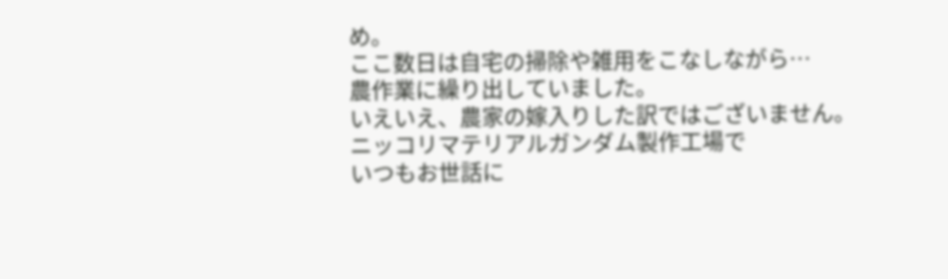め。
ここ数日は自宅の掃除や雑用をこなしながら…
農作業に繰り出していました。
いえいえ、農家の嫁入りした訳ではございません。
ニッコリマテリアルガンダム製作工場で
いつもお世話に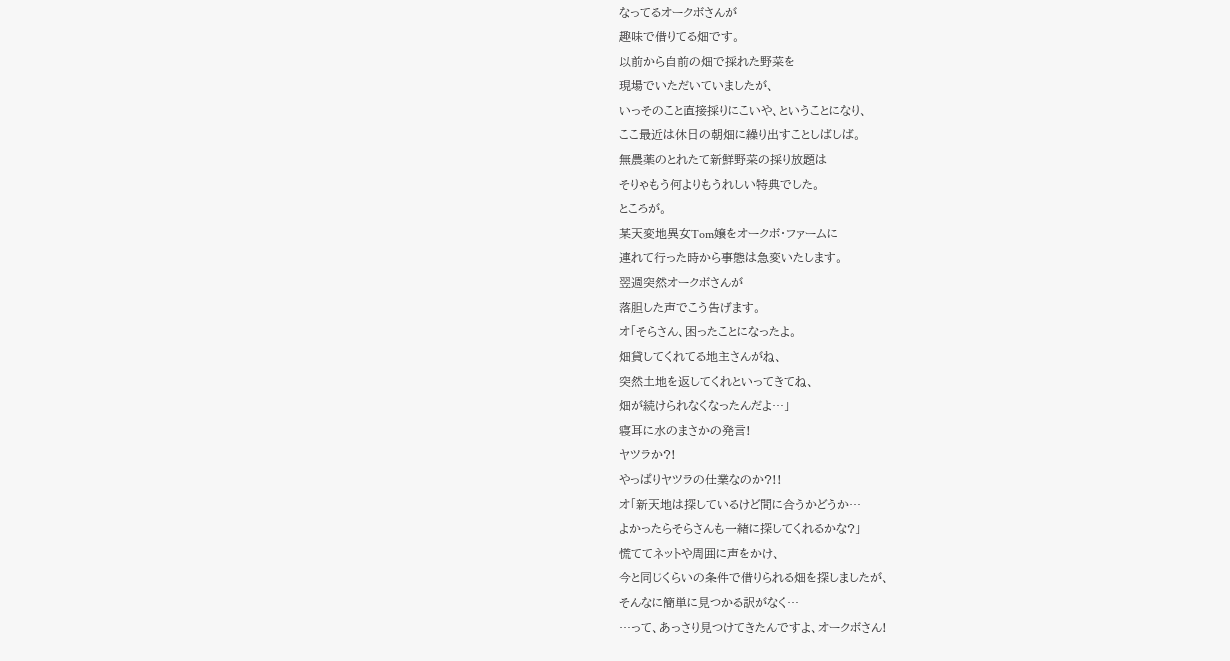なってるオークボさんが
趣味で借りてる畑です。
以前から自前の畑で採れた野菜を
現場でいただいていましたが、
いっそのこと直接採りにこいや、ということになり、
ここ最近は休日の朝畑に繰り出すことしばしば。
無農薬のとれたて新鮮野菜の採り放題は
そりゃもう何よりもうれしい特典でした。
ところが。
某天変地異女Tom嬢をオークボ・ファームに
連れて行った時から事態は急変いたします。
翌週突然オークボさんが
落胆した声でこう告げます。
オ「そらさん、困ったことになったよ。
畑貸してくれてる地主さんがね、
突然土地を返してくれといってきてね、
畑が続けられなくなったんだよ…」
寝耳に水のまさかの発言!
ヤツラか?!
やっぱりヤツラの仕業なのか?!!
オ「新天地は探しているけど間に合うかどうか…
よかったらそらさんも一緒に探してくれるかな?」
慌ててネットや周囲に声をかけ、
今と同じくらいの条件で借りられる畑を探しましたが、
そんなに簡単に見つかる訳がなく…
…って、あっさり見つけてきたんですよ、オークボさん!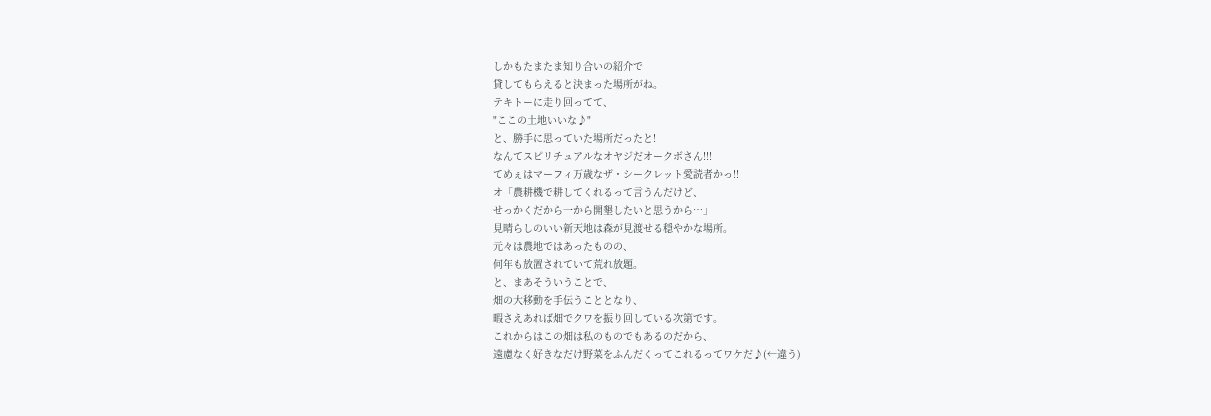しかもたまたま知り合いの紹介で
貸してもらえると決まった場所がね。
テキトーに走り回ってて、
"ここの土地いいな♪"
と、勝手に思っていた場所だったと!
なんてスピリチュアルなオヤジだオークボさん!!!
てめぇはマーフィ万歳なザ・シークレット愛読者かっ!!
オ「農耕機で耕してくれるって言うんだけど、
せっかくだから一から開墾したいと思うから…」
見晴らしのいい新天地は森が見渡せる穏やかな場所。
元々は農地ではあったものの、
何年も放置されていて荒れ放題。
と、まあそういうことで、
畑の大移動を手伝うこととなり、
暇さえあれば畑でクワを振り回している次第です。
これからはこの畑は私のものでもあるのだから、
遠慮なく好きなだけ野菜をふんだくってこれるってワケだ♪(←違う)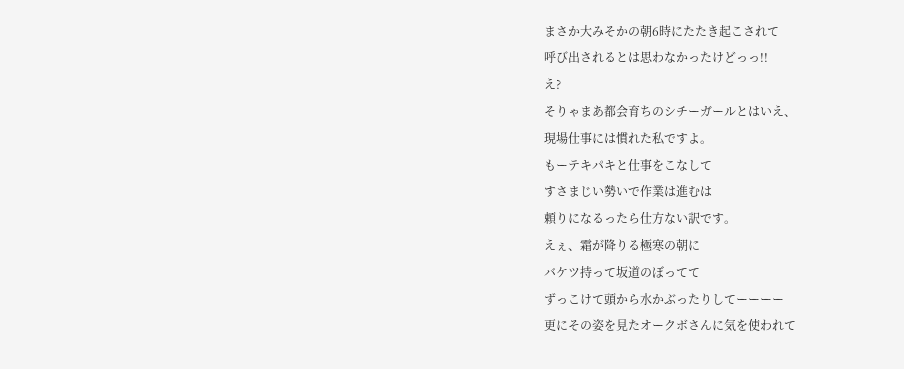まさか大みそかの朝6時にたたき起こされて
呼び出されるとは思わなかったけどっっ!!
え?
そりゃまあ都会育ちのシチーガールとはいえ、
現場仕事には慣れた私ですよ。
もーテキパキと仕事をこなして
すさまじい勢いで作業は進むは
頼りになるったら仕方ない訳です。
えぇ、霜が降りる極寒の朝に
バケツ持って坂道のぼってて
ずっこけて頭から水かぶったりしてーーーー
更にその姿を見たオークボさんに気を使われて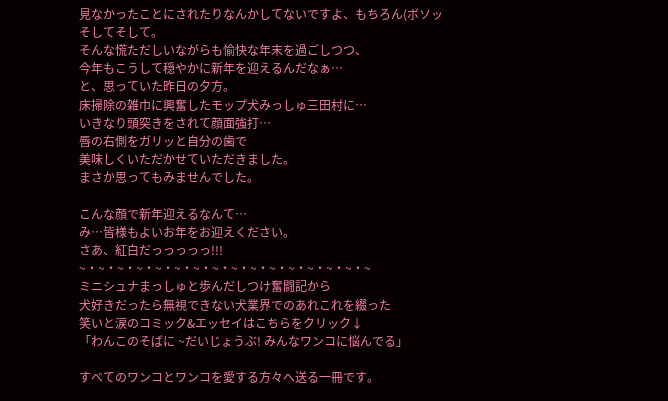見なかったことにされたりなんかしてないですよ、もちろん(ボソッ
そしてそして。
そんな慌ただしいながらも愉快な年末を過ごしつつ、
今年もこうして穏やかに新年を迎えるんだなぁ…
と、思っていた昨日の夕方。
床掃除の雑巾に興奮したモップ犬みっしゅ三田村に…
いきなり頭突きをされて顔面強打…
唇の右側をガリッと自分の歯で
美味しくいただかせていただきました。
まさか思ってもみませんでした。

こんな顔で新年迎えるなんて…
み…皆様もよいお年をお迎えください。
さあ、紅白だっっっっっ!!!
~・~・~・~・~・~・~・~・~・~・~・~・~・~・~・~
ミニシュナまっしゅと歩んだしつけ奮闘記から
犬好きだったら無視できない犬業界でのあれこれを綴った
笑いと涙のコミック&エッセイはこちらをクリック↓
「わんこのそばに ~だいじょうぶ! みんなワンコに悩んでる」

すべてのワンコとワンコを愛する方々へ送る一冊です。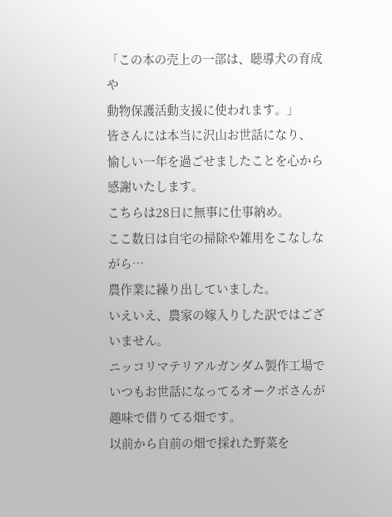「この本の売上の一部は、聴導犬の育成や
動物保護活動支援に使われます。」
皆さんには本当に沢山お世話になり、
愉しい一年を過ごせましたことを心から感謝いたします。
こちらは28日に無事に仕事納め。
ここ数日は自宅の掃除や雑用をこなしながら…
農作業に繰り出していました。
いえいえ、農家の嫁入りした訳ではございません。
ニッコリマテリアルガンダム製作工場で
いつもお世話になってるオークボさんが
趣味で借りてる畑です。
以前から自前の畑で採れた野菜を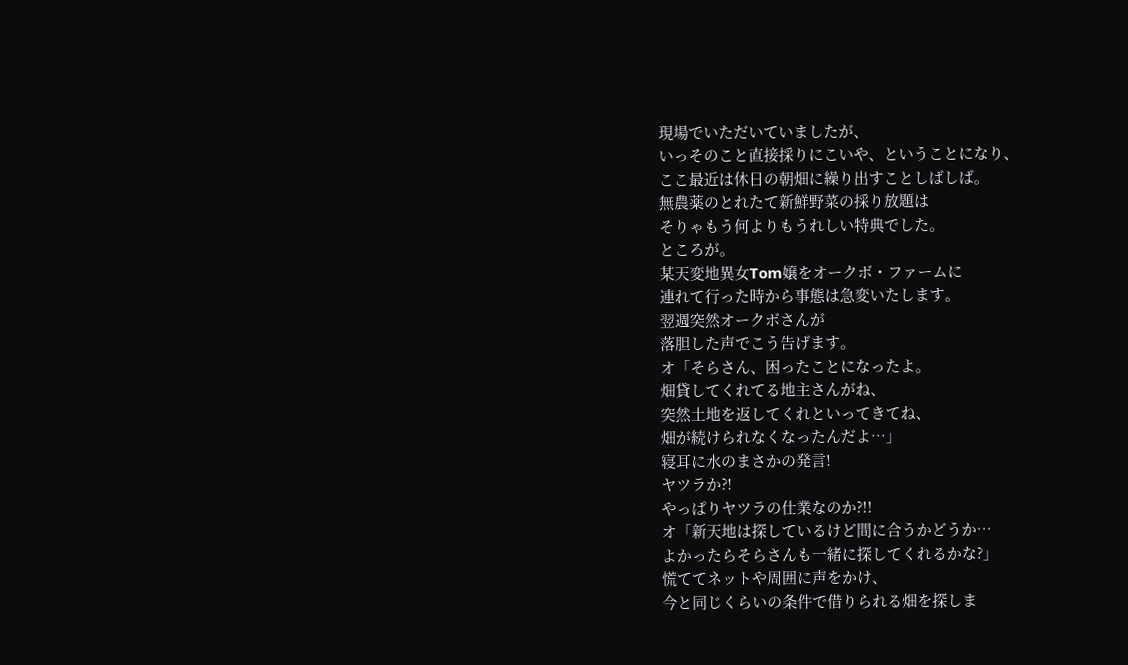現場でいただいていましたが、
いっそのこと直接採りにこいや、ということになり、
ここ最近は休日の朝畑に繰り出すことしばしば。
無農薬のとれたて新鮮野菜の採り放題は
そりゃもう何よりもうれしい特典でした。
ところが。
某天変地異女Tom嬢をオークボ・ファームに
連れて行った時から事態は急変いたします。
翌週突然オークボさんが
落胆した声でこう告げます。
オ「そらさん、困ったことになったよ。
畑貸してくれてる地主さんがね、
突然土地を返してくれといってきてね、
畑が続けられなくなったんだよ…」
寝耳に水のまさかの発言!
ヤツラか?!
やっぱりヤツラの仕業なのか?!!
オ「新天地は探しているけど間に合うかどうか…
よかったらそらさんも一緒に探してくれるかな?」
慌ててネットや周囲に声をかけ、
今と同じくらいの条件で借りられる畑を探しま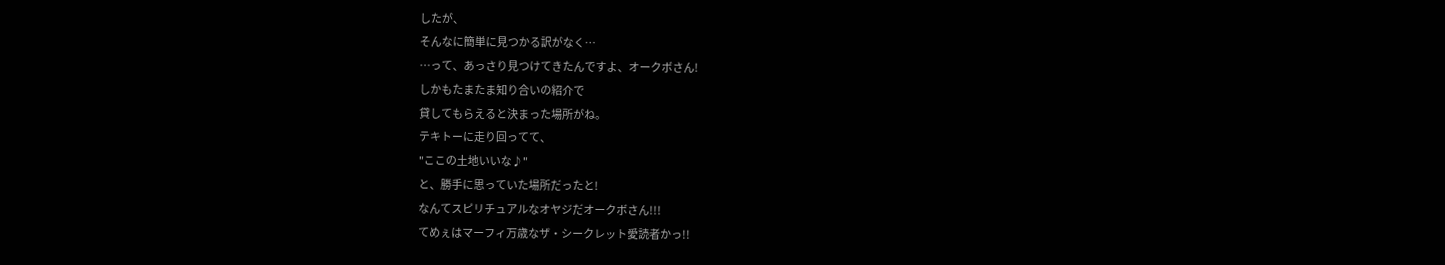したが、
そんなに簡単に見つかる訳がなく…
…って、あっさり見つけてきたんですよ、オークボさん!
しかもたまたま知り合いの紹介で
貸してもらえると決まった場所がね。
テキトーに走り回ってて、
"ここの土地いいな♪"
と、勝手に思っていた場所だったと!
なんてスピリチュアルなオヤジだオークボさん!!!
てめぇはマーフィ万歳なザ・シークレット愛読者かっ!!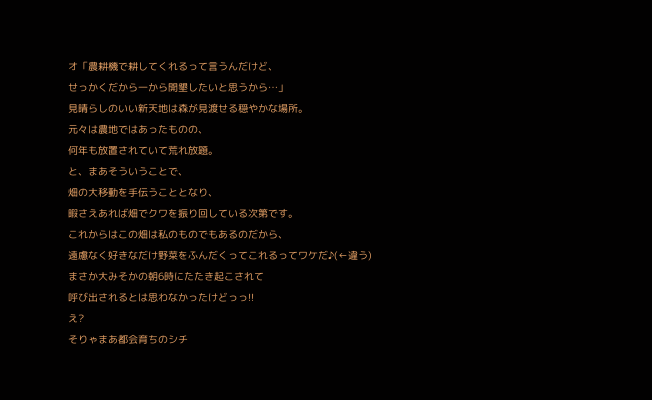オ「農耕機で耕してくれるって言うんだけど、
せっかくだから一から開墾したいと思うから…」
見晴らしのいい新天地は森が見渡せる穏やかな場所。
元々は農地ではあったものの、
何年も放置されていて荒れ放題。
と、まあそういうことで、
畑の大移動を手伝うこととなり、
暇さえあれば畑でクワを振り回している次第です。
これからはこの畑は私のものでもあるのだから、
遠慮なく好きなだけ野菜をふんだくってこれるってワケだ♪(←違う)
まさか大みそかの朝6時にたたき起こされて
呼び出されるとは思わなかったけどっっ!!
え?
そりゃまあ都会育ちのシチ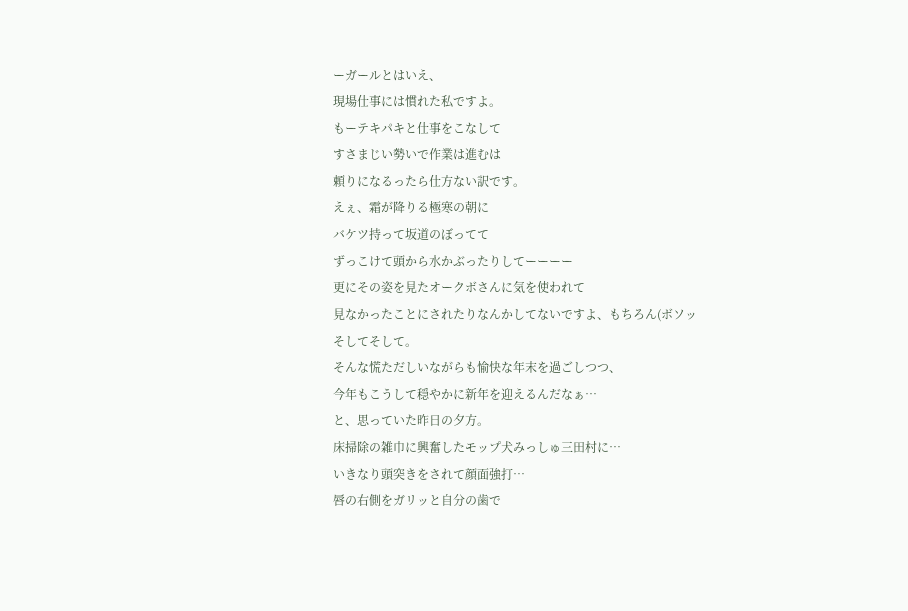ーガールとはいえ、
現場仕事には慣れた私ですよ。
もーテキパキと仕事をこなして
すさまじい勢いで作業は進むは
頼りになるったら仕方ない訳です。
えぇ、霜が降りる極寒の朝に
バケツ持って坂道のぼってて
ずっこけて頭から水かぶったりしてーーーー
更にその姿を見たオークボさんに気を使われて
見なかったことにされたりなんかしてないですよ、もちろん(ボソッ
そしてそして。
そんな慌ただしいながらも愉快な年末を過ごしつつ、
今年もこうして穏やかに新年を迎えるんだなぁ…
と、思っていた昨日の夕方。
床掃除の雑巾に興奮したモップ犬みっしゅ三田村に…
いきなり頭突きをされて顔面強打…
唇の右側をガリッと自分の歯で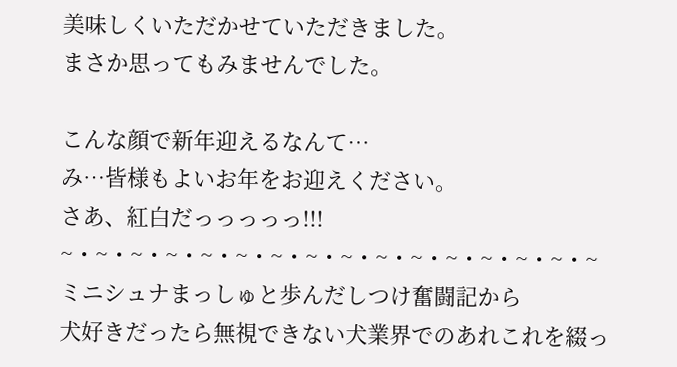美味しくいただかせていただきました。
まさか思ってもみませんでした。

こんな顔で新年迎えるなんて…
み…皆様もよいお年をお迎えください。
さあ、紅白だっっっっっ!!!
~・~・~・~・~・~・~・~・~・~・~・~・~・~・~・~
ミニシュナまっしゅと歩んだしつけ奮闘記から
犬好きだったら無視できない犬業界でのあれこれを綴っ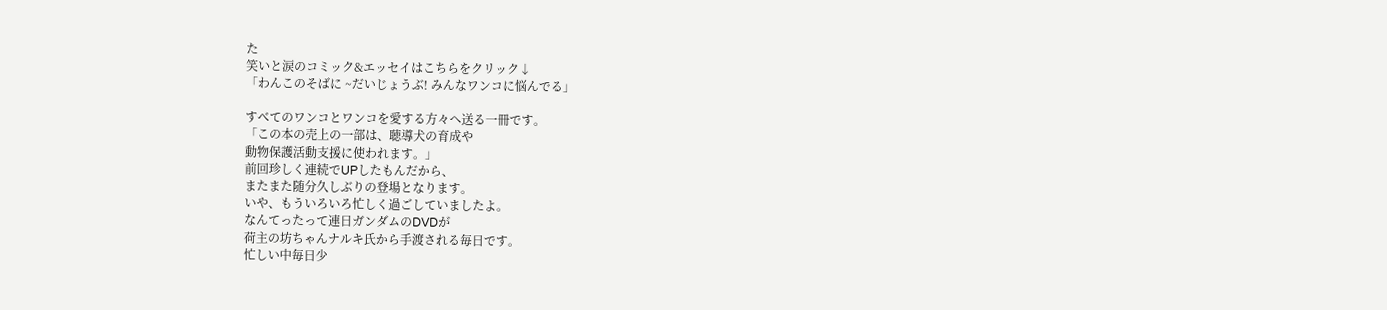た
笑いと涙のコミック&エッセイはこちらをクリック↓
「わんこのそばに ~だいじょうぶ! みんなワンコに悩んでる」

すべてのワンコとワンコを愛する方々へ送る一冊です。
「この本の売上の一部は、聴導犬の育成や
動物保護活動支援に使われます。」
前回珍しく連続でUPしたもんだから、
またまた随分久しぶりの登場となります。
いや、もういろいろ忙しく過ごしていましたよ。
なんてったって連日ガンダムのDVDが
荷主の坊ちゃんナルキ氏から手渡される毎日です。
忙しい中毎日少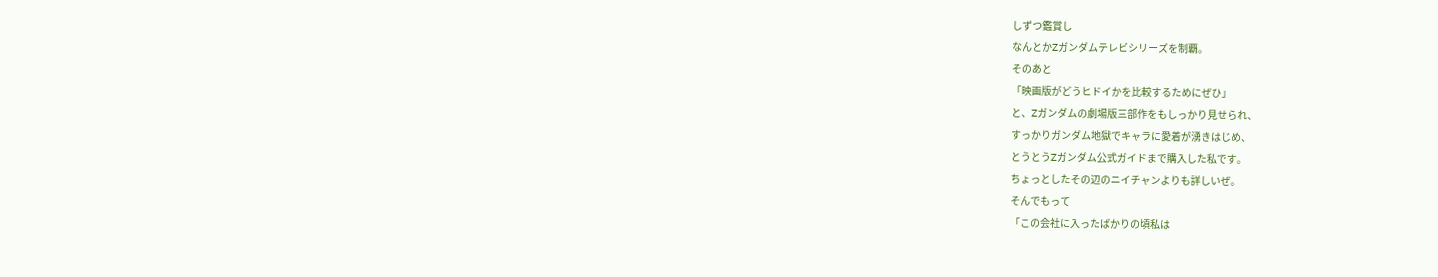しずつ鑑賞し
なんとかZガンダムテレビシリーズを制覇。
そのあと
「映画版がどうヒドイかを比較するためにぜひ」
と、Zガンダムの劇場版三部作をもしっかり見せられ、
すっかりガンダム地獄でキャラに愛着が湧きはじめ、
とうとうZガンダム公式ガイドまで購入した私です。
ちょっとしたその辺のニイチャンよりも詳しいぜ。
そんでもって
「この会社に入ったばかりの頃私は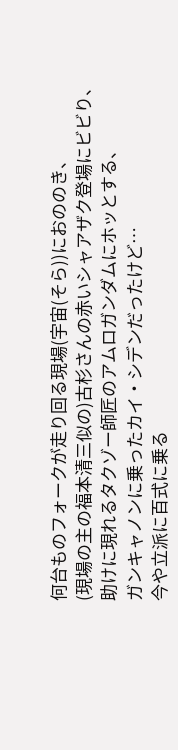何台ものフォークが走り回る現場(宇宙(そら))におののき、
(現場の主の福本清三似の)古杉さんの赤いシャアザク登場にビビり、
助けに現れるタクゾー師匠のアムロガンダムにホッとする、
ガンキャノンに乗ったカイ・シデンだったけど…
今や立派に百式に乗る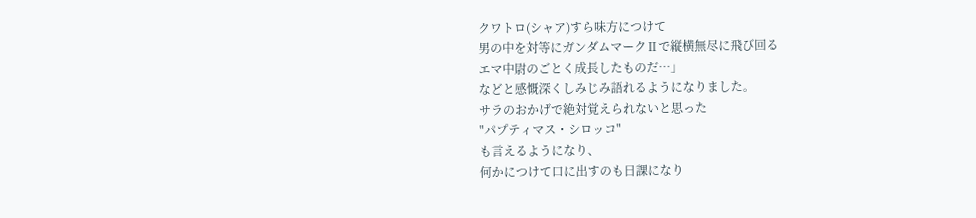クワトロ(シャア)すら味方につけて
男の中を対等にガンダムマークⅡで縦横無尽に飛び回る
エマ中尉のごとく成長したものだ…」
などと感慨深くしみじみ語れるようになりました。
サラのおかげで絶対覚えられないと思った
"パプティマス・シロッコ"
も言えるようになり、
何かにつけて口に出すのも日課になり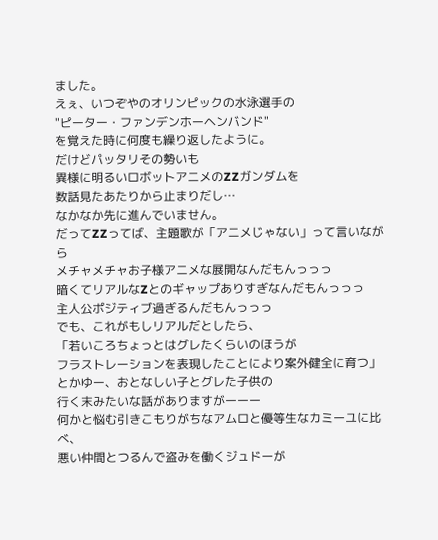ました。
えぇ、いつぞやのオリンピックの水泳選手の
"ピーター・ファンデンホーヘンバンド"
を覚えた時に何度も繰り返したように。
だけどパッタリその勢いも
異様に明るいロボットアニメのZZガンダムを
数話見たあたりから止まりだし…
なかなか先に進んでいません。
だってZZってば、主題歌が「アニメじゃない」って言いながら
メチャメチャお子様アニメな展開なんだもんっっっ
暗くてリアルなZとのギャップありすぎなんだもんっっっ
主人公ポジティブ過ぎるんだもんっっっ
でも、これがもしリアルだとしたら、
「若いころちょっとはグレたくらいのほうが
フラストレーションを表現したことにより案外健全に育つ」
とかゆー、おとなしい子とグレた子供の
行く末みたいな話がありますがーーー
何かと悩む引きこもりがちなアムロと優等生なカミーユに比べ、
悪い仲間とつるんで盗みを働くジュドーが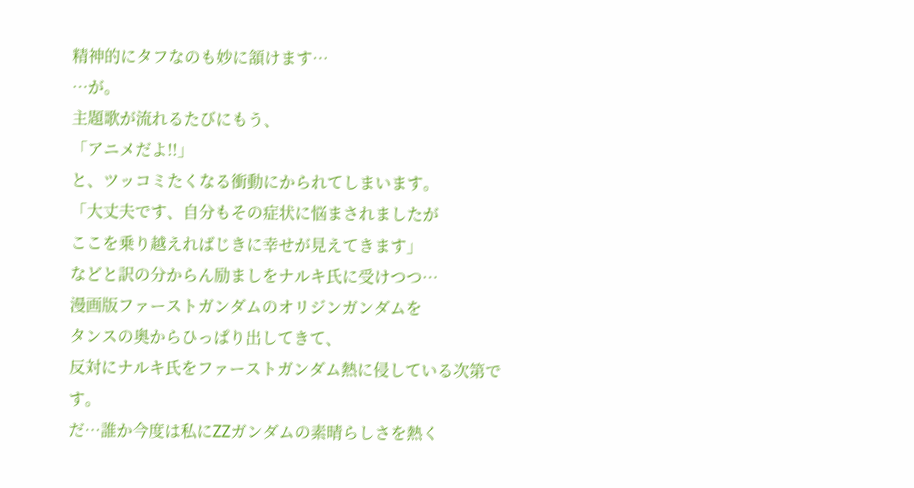精神的にタフなのも妙に頷けます…
…が。
主題歌が流れるたびにもう、
「アニメだよ!!」
と、ツッコミたくなる衝動にかられてしまいます。
「大丈夫です、自分もその症状に悩まされましたが
ここを乗り越えればじきに幸せが見えてきます」
などと訳の分からん励ましをナルキ氏に受けつつ…
漫画版ファーストガンダムのオリジンガンダムを
タンスの奥からひっぱり出してきて、
反対にナルキ氏をファーストガンダム熱に侵している次第です。
だ…誰か今度は私にZZガンダムの素晴らしさを熱く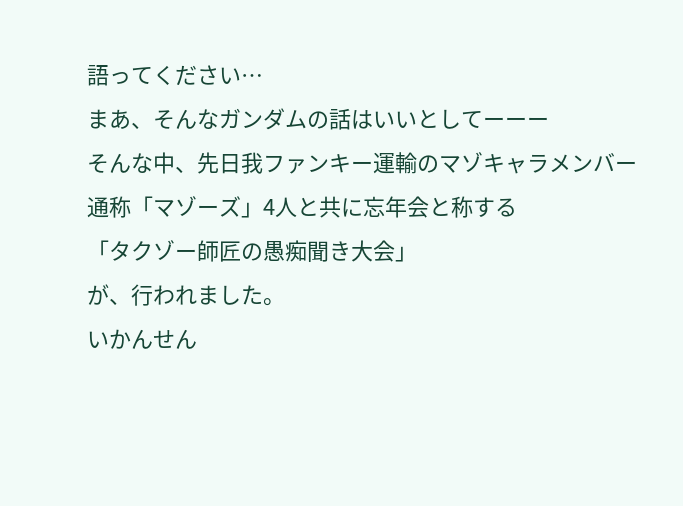語ってください…
まあ、そんなガンダムの話はいいとしてーーー
そんな中、先日我ファンキー運輸のマゾキャラメンバー
通称「マゾーズ」4人と共に忘年会と称する
「タクゾー師匠の愚痴聞き大会」
が、行われました。
いかんせん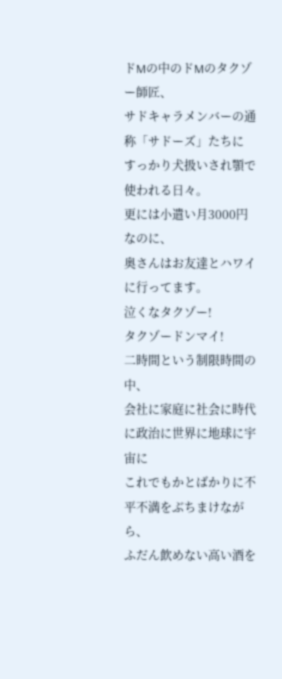ドMの中のドMのタクゾー師匠、
サドキャラメンバーの通称「サドーズ」たちに
すっかり犬扱いされ顎で使われる日々。
更には小遣い月3000円なのに、
奥さんはお友達とハワイに行ってます。
泣くなタクゾー!
タクゾードンマイ!
二時間という制限時間の中、
会社に家庭に社会に時代に政治に世界に地球に宇宙に
これでもかとばかりに不平不満をぶちまけながら、
ふだん飲めない高い酒を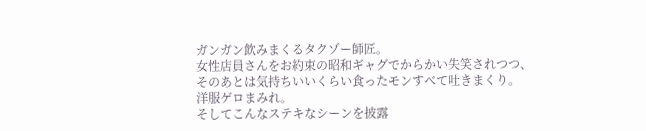ガンガン飲みまくるタクゾー師匠。
女性店員さんをお約束の昭和ギャグでからかい失笑されつつ、
そのあとは気持ちいいくらい食ったモンすべて吐きまくり。
洋服ゲロまみれ。
そしてこんなステキなシーンを披露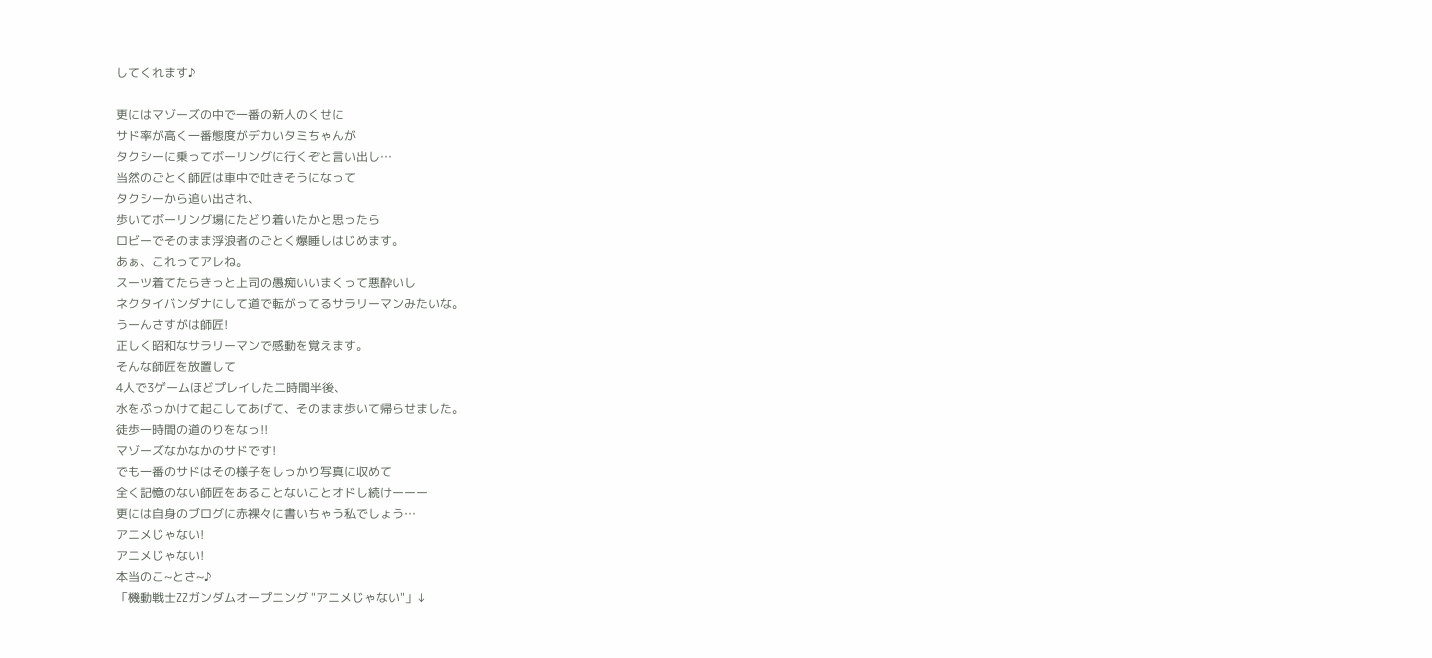してくれます♪

更にはマゾーズの中で一番の新人のくせに
サド率が高く一番態度がデカいタミちゃんが
タクシーに乗ってボーリングに行くぞと言い出し…
当然のごとく師匠は車中で吐きそうになって
タクシーから追い出され、
歩いてボーリング場にたどり着いたかと思ったら
ロビーでそのまま浮浪者のごとく爆睡しはじめます。
あぁ、これってアレね。
スーツ着てたらきっと上司の愚痴いいまくって悪酔いし
ネクタイバンダナにして道で転がってるサラリーマンみたいな。
うーんさすがは師匠!
正しく昭和なサラリーマンで感動を覚えます。
そんな師匠を放置して
4人で3ゲームほどプレイした二時間半後、
水をぷっかけて起こしてあげて、そのまま歩いて帰らせました。
徒歩一時間の道のりをなっ!!
マゾーズなかなかのサドです!
でも一番のサドはその様子をしっかり写真に収めて
全く記憶のない師匠をあることないことオドし続けーーー
更には自身のブログに赤裸々に書いちゃう私でしょう…
アニメじゃない!
アニメじゃない!
本当のこ~とさ~♪
「機動戦士ZZガンダムオープニング "アニメじゃない"」↓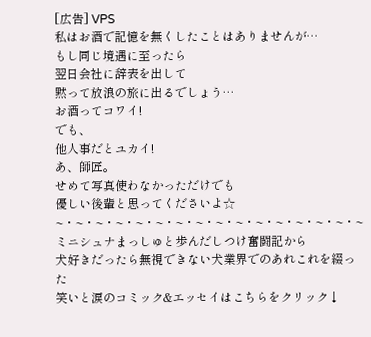[広告] VPS
私はお酒で記憶を無くしたことはありませんが…
もし同じ境遇に至ったら
翌日会社に辞表を出して
黙って放浪の旅に出るでしょう…
お酒ってコワイ!
でも、
他人事だとユカイ!
あ、師匠。
せめて写真使わなかっただけでも
優しい後輩と思ってくださいよ☆
~・~・~・~・~・~・~・~・~・~・~・~・~・~・~・~
ミニシュナまっしゅと歩んだしつけ奮闘記から
犬好きだったら無視できない犬業界でのあれこれを綴った
笑いと涙のコミック&エッセイはこちらをクリック↓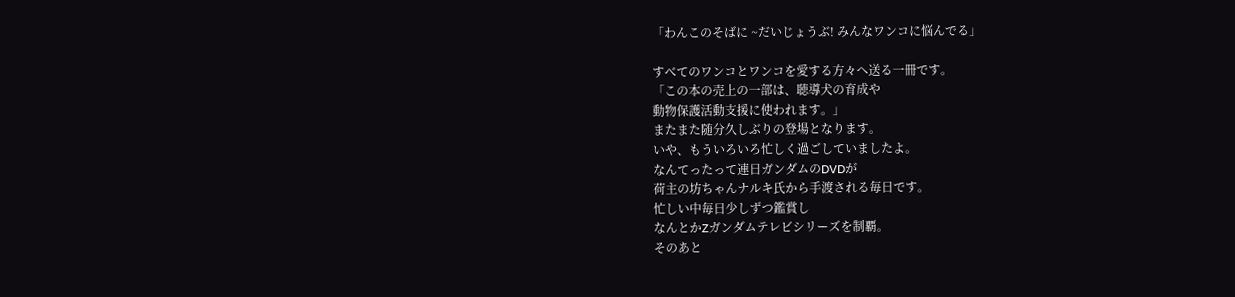「わんこのそばに ~だいじょうぶ! みんなワンコに悩んでる」

すべてのワンコとワンコを愛する方々へ送る一冊です。
「この本の売上の一部は、聴導犬の育成や
動物保護活動支援に使われます。」
またまた随分久しぶりの登場となります。
いや、もういろいろ忙しく過ごしていましたよ。
なんてったって連日ガンダムのDVDが
荷主の坊ちゃんナルキ氏から手渡される毎日です。
忙しい中毎日少しずつ鑑賞し
なんとかZガンダムテレビシリーズを制覇。
そのあと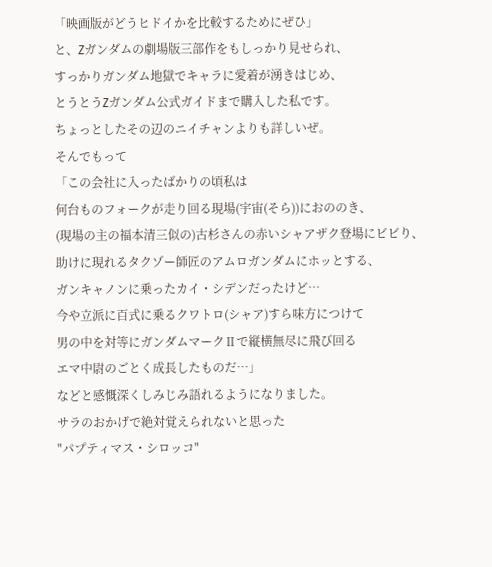「映画版がどうヒドイかを比較するためにぜひ」
と、Zガンダムの劇場版三部作をもしっかり見せられ、
すっかりガンダム地獄でキャラに愛着が湧きはじめ、
とうとうZガンダム公式ガイドまで購入した私です。
ちょっとしたその辺のニイチャンよりも詳しいぜ。
そんでもって
「この会社に入ったばかりの頃私は
何台ものフォークが走り回る現場(宇宙(そら))におののき、
(現場の主の福本清三似の)古杉さんの赤いシャアザク登場にビビり、
助けに現れるタクゾー師匠のアムロガンダムにホッとする、
ガンキャノンに乗ったカイ・シデンだったけど…
今や立派に百式に乗るクワトロ(シャア)すら味方につけて
男の中を対等にガンダムマークⅡで縦横無尽に飛び回る
エマ中尉のごとく成長したものだ…」
などと感慨深くしみじみ語れるようになりました。
サラのおかげで絶対覚えられないと思った
"パプティマス・シロッコ"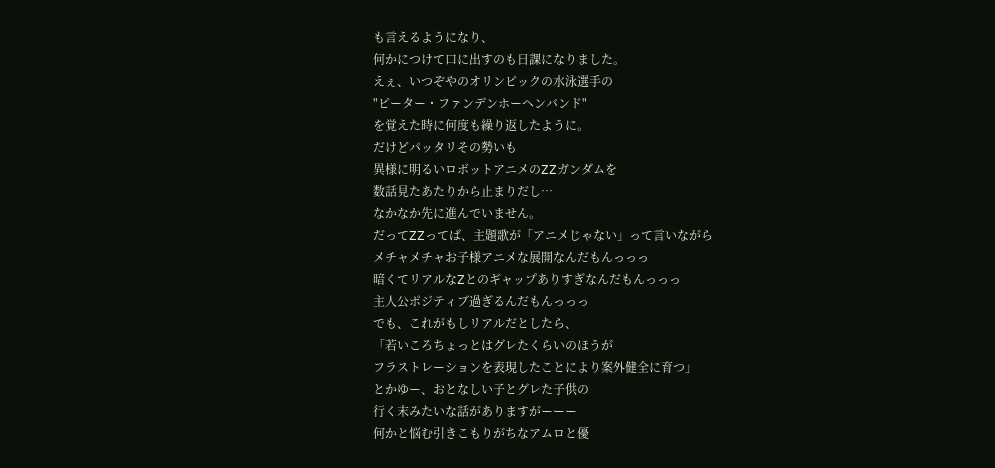も言えるようになり、
何かにつけて口に出すのも日課になりました。
えぇ、いつぞやのオリンピックの水泳選手の
"ピーター・ファンデンホーヘンバンド"
を覚えた時に何度も繰り返したように。
だけどパッタリその勢いも
異様に明るいロボットアニメのZZガンダムを
数話見たあたりから止まりだし…
なかなか先に進んでいません。
だってZZってば、主題歌が「アニメじゃない」って言いながら
メチャメチャお子様アニメな展開なんだもんっっっ
暗くてリアルなZとのギャップありすぎなんだもんっっっ
主人公ポジティブ過ぎるんだもんっっっ
でも、これがもしリアルだとしたら、
「若いころちょっとはグレたくらいのほうが
フラストレーションを表現したことにより案外健全に育つ」
とかゆー、おとなしい子とグレた子供の
行く末みたいな話がありますがーーー
何かと悩む引きこもりがちなアムロと優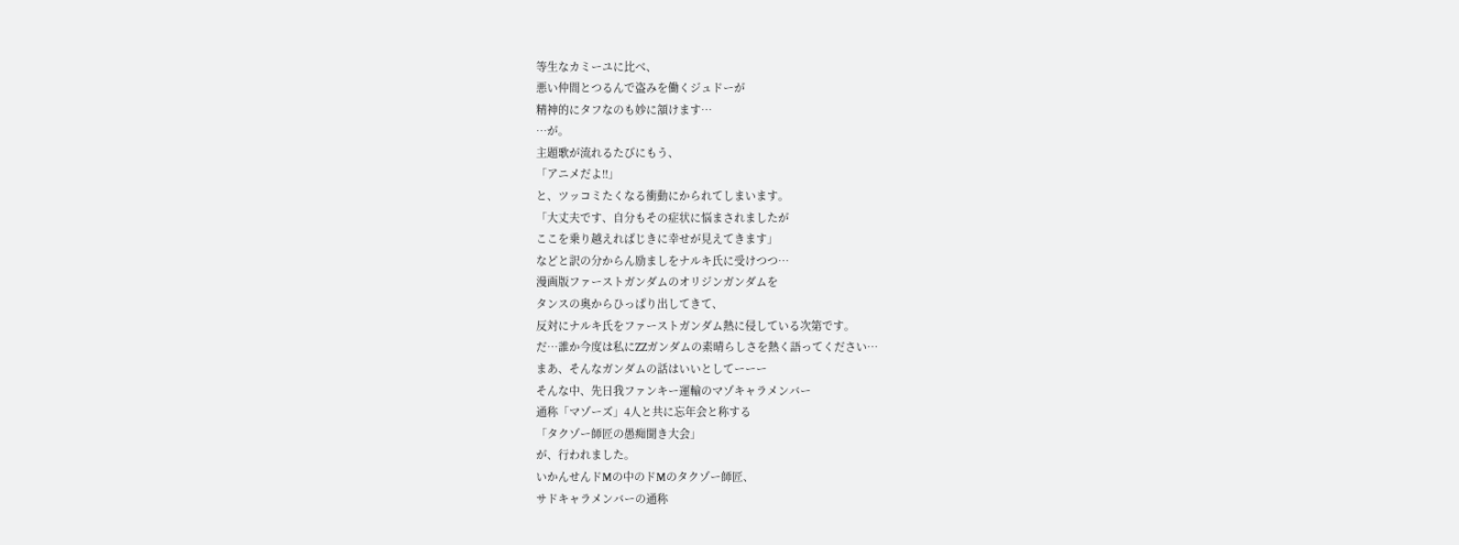等生なカミーユに比べ、
悪い仲間とつるんで盗みを働くジュドーが
精神的にタフなのも妙に頷けます…
…が。
主題歌が流れるたびにもう、
「アニメだよ!!」
と、ツッコミたくなる衝動にかられてしまいます。
「大丈夫です、自分もその症状に悩まされましたが
ここを乗り越えればじきに幸せが見えてきます」
などと訳の分からん励ましをナルキ氏に受けつつ…
漫画版ファーストガンダムのオリジンガンダムを
タンスの奥からひっぱり出してきて、
反対にナルキ氏をファーストガンダム熱に侵している次第です。
だ…誰か今度は私にZZガンダムの素晴らしさを熱く語ってください…
まあ、そんなガンダムの話はいいとしてーーー
そんな中、先日我ファンキー運輸のマゾキャラメンバー
通称「マゾーズ」4人と共に忘年会と称する
「タクゾー師匠の愚痴聞き大会」
が、行われました。
いかんせんドMの中のドMのタクゾー師匠、
サドキャラメンバーの通称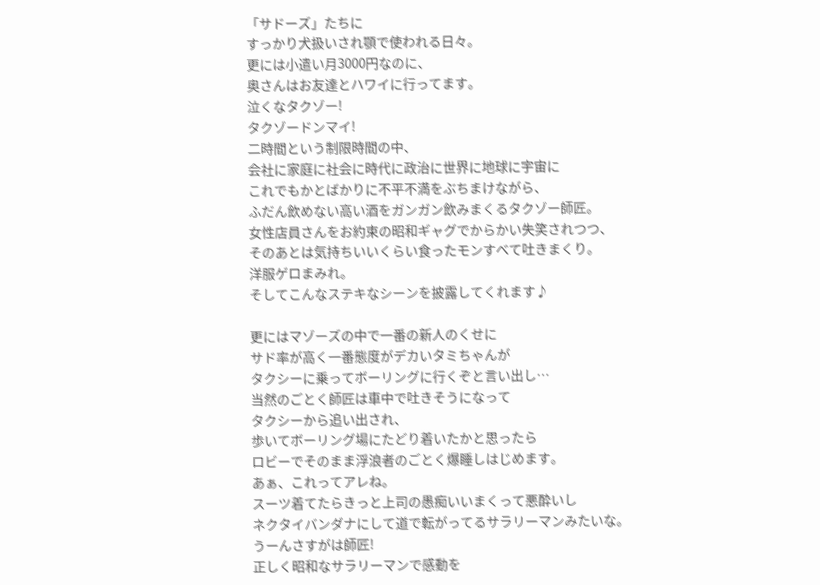「サドーズ」たちに
すっかり犬扱いされ顎で使われる日々。
更には小遣い月3000円なのに、
奥さんはお友達とハワイに行ってます。
泣くなタクゾー!
タクゾードンマイ!
二時間という制限時間の中、
会社に家庭に社会に時代に政治に世界に地球に宇宙に
これでもかとばかりに不平不満をぶちまけながら、
ふだん飲めない高い酒をガンガン飲みまくるタクゾー師匠。
女性店員さんをお約束の昭和ギャグでからかい失笑されつつ、
そのあとは気持ちいいくらい食ったモンすべて吐きまくり。
洋服ゲロまみれ。
そしてこんなステキなシーンを披露してくれます♪

更にはマゾーズの中で一番の新人のくせに
サド率が高く一番態度がデカいタミちゃんが
タクシーに乗ってボーリングに行くぞと言い出し…
当然のごとく師匠は車中で吐きそうになって
タクシーから追い出され、
歩いてボーリング場にたどり着いたかと思ったら
ロビーでそのまま浮浪者のごとく爆睡しはじめます。
あぁ、これってアレね。
スーツ着てたらきっと上司の愚痴いいまくって悪酔いし
ネクタイバンダナにして道で転がってるサラリーマンみたいな。
うーんさすがは師匠!
正しく昭和なサラリーマンで感動を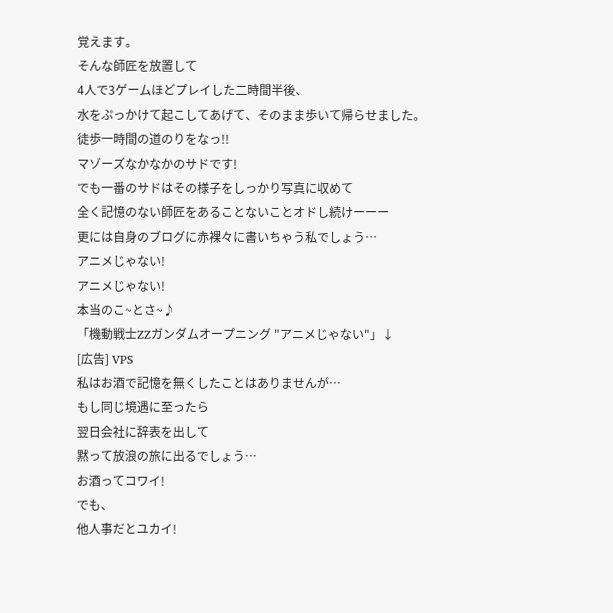覚えます。
そんな師匠を放置して
4人で3ゲームほどプレイした二時間半後、
水をぷっかけて起こしてあげて、そのまま歩いて帰らせました。
徒歩一時間の道のりをなっ!!
マゾーズなかなかのサドです!
でも一番のサドはその様子をしっかり写真に収めて
全く記憶のない師匠をあることないことオドし続けーーー
更には自身のブログに赤裸々に書いちゃう私でしょう…
アニメじゃない!
アニメじゃない!
本当のこ~とさ~♪
「機動戦士ZZガンダムオープニング "アニメじゃない"」↓
[広告] VPS
私はお酒で記憶を無くしたことはありませんが…
もし同じ境遇に至ったら
翌日会社に辞表を出して
黙って放浪の旅に出るでしょう…
お酒ってコワイ!
でも、
他人事だとユカイ!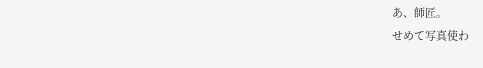あ、師匠。
せめて写真使わ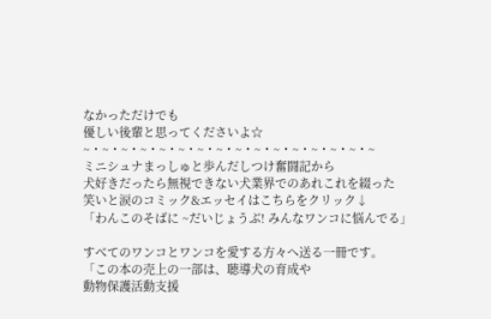なかっただけでも
優しい後輩と思ってくださいよ☆
~・~・~・~・~・~・~・~・~・~・~・~・~・~・~・~
ミニシュナまっしゅと歩んだしつけ奮闘記から
犬好きだったら無視できない犬業界でのあれこれを綴った
笑いと涙のコミック&エッセイはこちらをクリック↓
「わんこのそばに ~だいじょうぶ! みんなワンコに悩んでる」

すべてのワンコとワンコを愛する方々へ送る一冊です。
「この本の売上の一部は、聴導犬の育成や
動物保護活動支援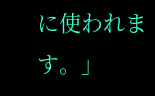に使われます。」